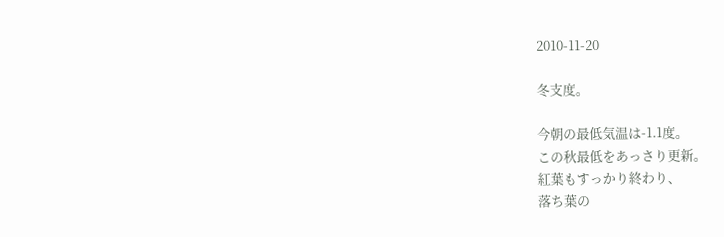2010-11-20

冬支度。

今朝の最低気温は-1.1度。
この秋最低をあっさり更新。
紅葉もすっかり終わり、
落ち葉の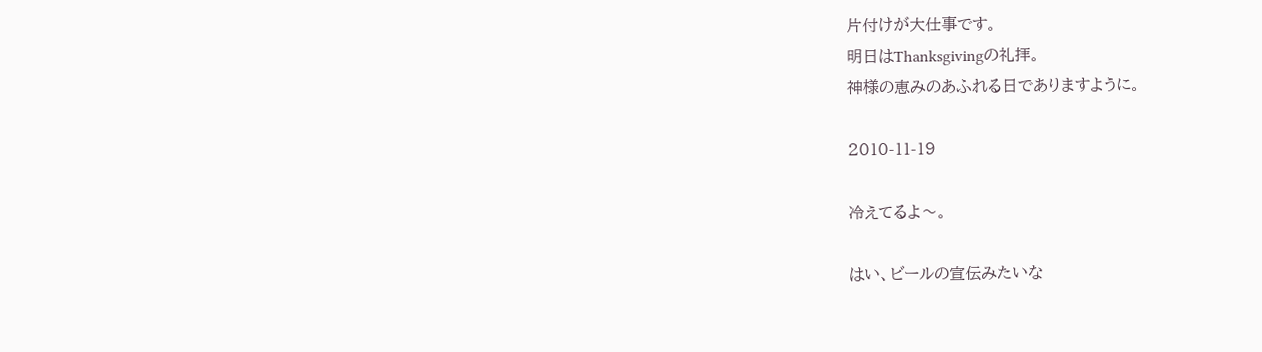片付けが大仕事です。
明日はThanksgivingの礼拝。
神様の恵みのあふれる日でありますように。

2010-11-19

冷えてるよ〜。

はい、ビールの宣伝みたいな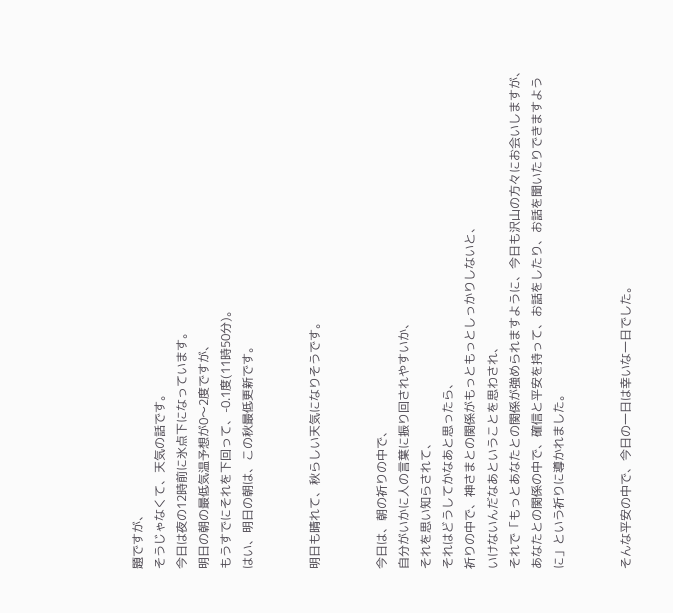題ですが、
そうじゃなくて、天気の話です。
今日は夜の12時前に氷点下になっています。
明日の朝の最低気温予想が0〜2度ですが、
もうすでにそれを下回って、-0.1度(11時50分)。
はい、明日の朝は、この秋最低更新です。


明日も晴れて、秋らしい天気になりそうです。


今日は、朝の祈りの中で、
自分がいかに人の言葉に振り回されやすいか、
それを思い知らされて、
それはどうしてかなあと思ったら、
祈りの中で、神さまとの関係がもっともっとしっかりしないと、
いけないんだなあということを思わされ、
それで「もっとあなたとの関係が強められますように、今日も沢山の方々にお会いしますが、あなたとの関係の中で、確信と平安を持って、お話をしたり、お話を聞いたりできますように」という祈りに導かれました。


そんな平安の中で、今日の一日は幸いな一日でした。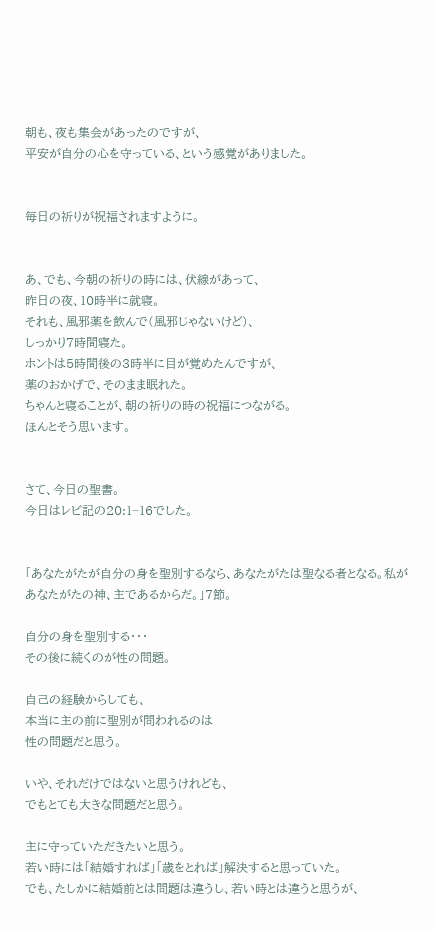朝も、夜も集会があったのですが、
平安が自分の心を守っている、という感覚がありました。


毎日の祈りが祝福されますように。


あ、でも、今朝の祈りの時には、伏線があって、
昨日の夜、10時半に就寝。
それも、風邪薬を飲んで(風邪じゃないけど)、
しっかり7時間寝た。
ホントは5時間後の3時半に目が覚めたんですが、
薬のおかげで、そのまま眠れた。
ちゃんと寝ることが、朝の祈りの時の祝福につながる。
ほんとそう思います。


さて、今日の聖書。
今日はレビ記の20:1−16でした。


「あなたがたが自分の身を聖別するなら、あなたがたは聖なる者となる。私があなたがたの神、主であるからだ。」7節。

自分の身を聖別する・・・
その後に続くのが性の問題。

自己の経験からしても、
本当に主の前に聖別が問われるのは
性の問題だと思う。

いや、それだけではないと思うけれども、
でもとても大きな問題だと思う。

主に守っていただきたいと思う。
若い時には「結婚すれば」「歳をとれば」解決すると思っていた。
でも、たしかに結婚前とは問題は違うし、若い時とは違うと思うが、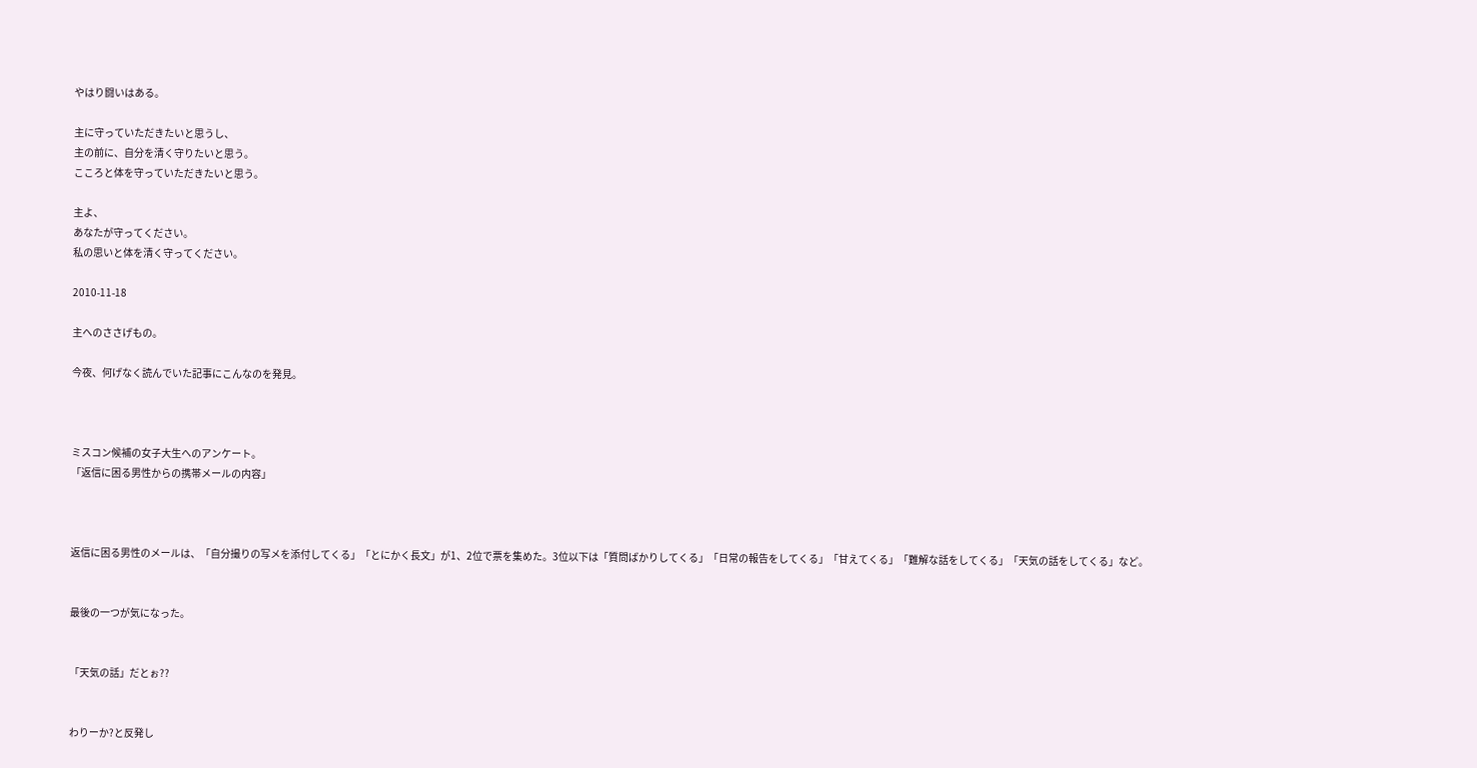やはり闘いはある。

主に守っていただきたいと思うし、
主の前に、自分を清く守りたいと思う。
こころと体を守っていただきたいと思う。

主よ、
あなたが守ってください。
私の思いと体を清く守ってください。

2010-11-18

主へのささげもの。

今夜、何げなく読んでいた記事にこんなのを発見。



ミスコン候補の女子大生へのアンケート。
「返信に困る男性からの携帯メールの内容」



返信に困る男性のメールは、「自分撮りの写メを添付してくる」「とにかく長文」が1、2位で票を集めた。3位以下は「質問ばかりしてくる」「日常の報告をしてくる」「甘えてくる」「難解な話をしてくる」「天気の話をしてくる」など。


最後の一つが気になった。


「天気の話」だとぉ??


わりーか?と反発し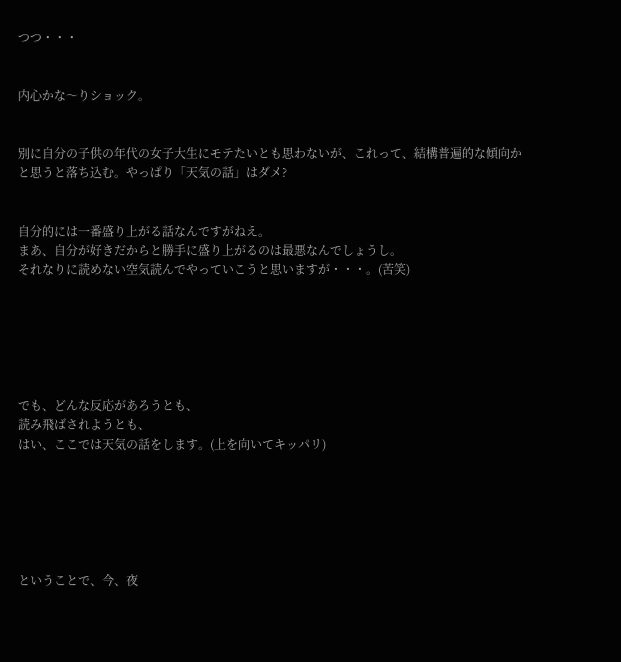つつ・・・


内心かな〜りショック。


別に自分の子供の年代の女子大生にモテたいとも思わないが、これって、結構普遍的な傾向かと思うと落ち込む。やっぱり「天気の話」はダメ?


自分的には一番盛り上がる話なんですがねえ。
まあ、自分が好きだからと勝手に盛り上がるのは最悪なんでしょうし。
それなりに読めない空気読んでやっていこうと思いますが・・・。(苦笑)






でも、どんな反応があろうとも、
読み飛ばされようとも、
はい、ここでは天気の話をします。(上を向いてキッパリ)






ということで、今、夜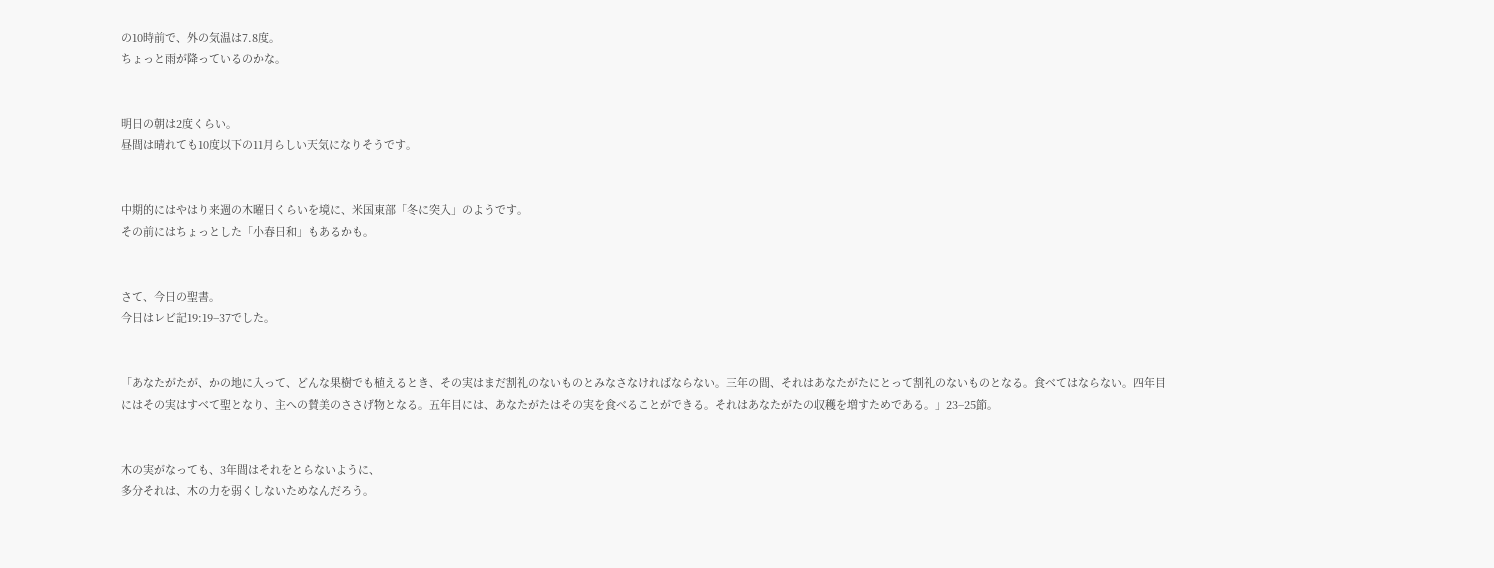の10時前で、外の気温は7.8度。
ちょっと雨が降っているのかな。


明日の朝は2度くらい。
昼間は晴れても10度以下の11月らしい天気になりそうです。


中期的にはやはり来週の木曜日くらいを境に、米国東部「冬に突入」のようです。
その前にはちょっとした「小春日和」もあるかも。


さて、今日の聖書。
今日はレビ記19:19−37でした。


「あなたがたが、かの地に入って、どんな果樹でも植えるとき、その実はまだ割礼のないものとみなさなければならない。三年の間、それはあなたがたにとって割礼のないものとなる。食べてはならない。四年目にはその実はすべて聖となり、主への賛美のささげ物となる。五年目には、あなたがたはその実を食べることができる。それはあなたがたの収穫を増すためである。」23−25節。


木の実がなっても、3年間はそれをとらないように、
多分それは、木の力を弱くしないためなんだろう。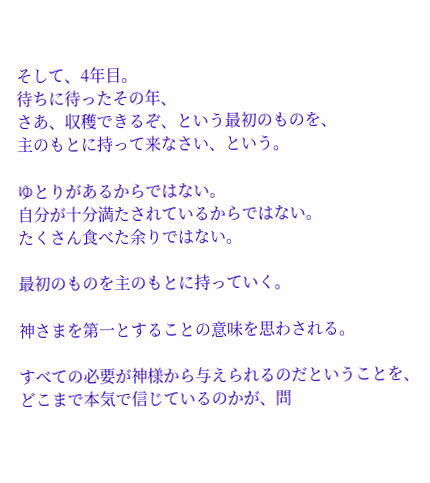そして、4年目。
待ちに待ったその年、
さあ、収穫できるぞ、という最初のものを、
主のもとに持って来なさい、という。

ゆとりがあるからではない。
自分が十分満たされているからではない。
たくさん食べた余りではない。

最初のものを主のもとに持っていく。

神さまを第一とすることの意味を思わされる。

すべての必要が神様から与えられるのだということを、
どこまで本気で信じているのかが、問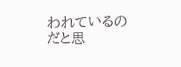われているのだと思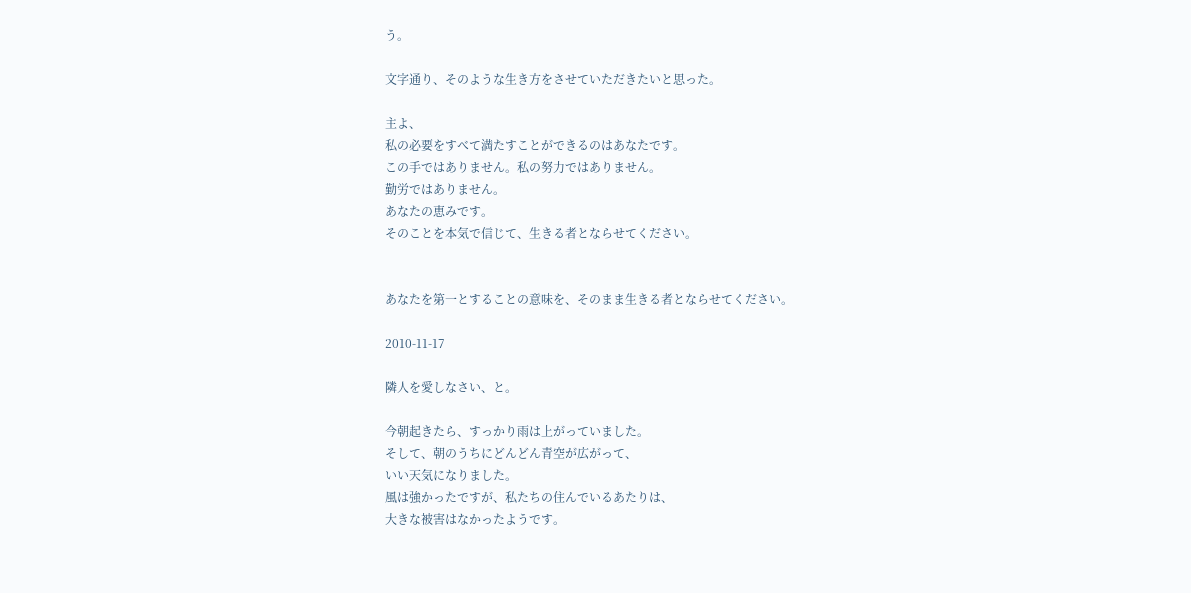う。

文字通り、そのような生き方をさせていただきたいと思った。

主よ、
私の必要をすべて満たすことができるのはあなたです。
この手ではありません。私の努力ではありません。
勤労ではありません。
あなたの恵みです。
そのことを本気で信じて、生きる者とならせてください。


あなたを第一とすることの意味を、そのまま生きる者とならせてください。

2010-11-17

隣人を愛しなさい、と。

今朝起きたら、すっかり雨は上がっていました。
そして、朝のうちにどんどん青空が広がって、
いい天気になりました。
風は強かったですが、私たちの住んでいるあたりは、
大きな被害はなかったようです。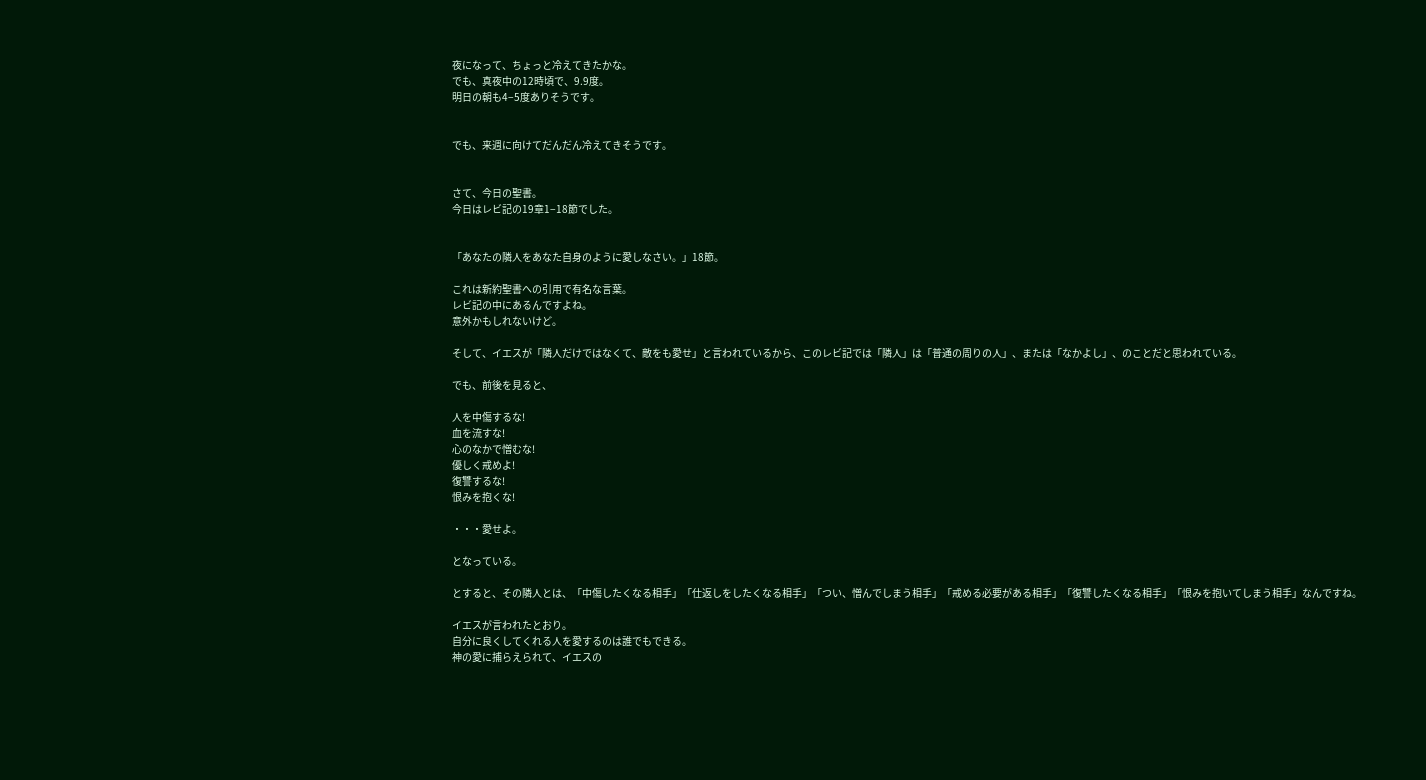夜になって、ちょっと冷えてきたかな。
でも、真夜中の12時頃で、9.9度。
明日の朝も4−5度ありそうです。


でも、来週に向けてだんだん冷えてきそうです。


さて、今日の聖書。
今日はレビ記の19章1−18節でした。


「あなたの隣人をあなた自身のように愛しなさい。」18節。

これは新約聖書への引用で有名な言葉。
レビ記の中にあるんですよね。
意外かもしれないけど。

そして、イエスが「隣人だけではなくて、敵をも愛せ」と言われているから、このレビ記では「隣人」は「普通の周りの人」、または「なかよし」、のことだと思われている。

でも、前後を見ると、

人を中傷するな!
血を流すな!
心のなかで憎むな!
優しく戒めよ!
復讐するな!
恨みを抱くな!

・・・愛せよ。

となっている。

とすると、その隣人とは、「中傷したくなる相手」「仕返しをしたくなる相手」「つい、憎んでしまう相手」「戒める必要がある相手」「復讐したくなる相手」「恨みを抱いてしまう相手」なんですね。

イエスが言われたとおり。
自分に良くしてくれる人を愛するのは誰でもできる。
神の愛に捕らえられて、イエスの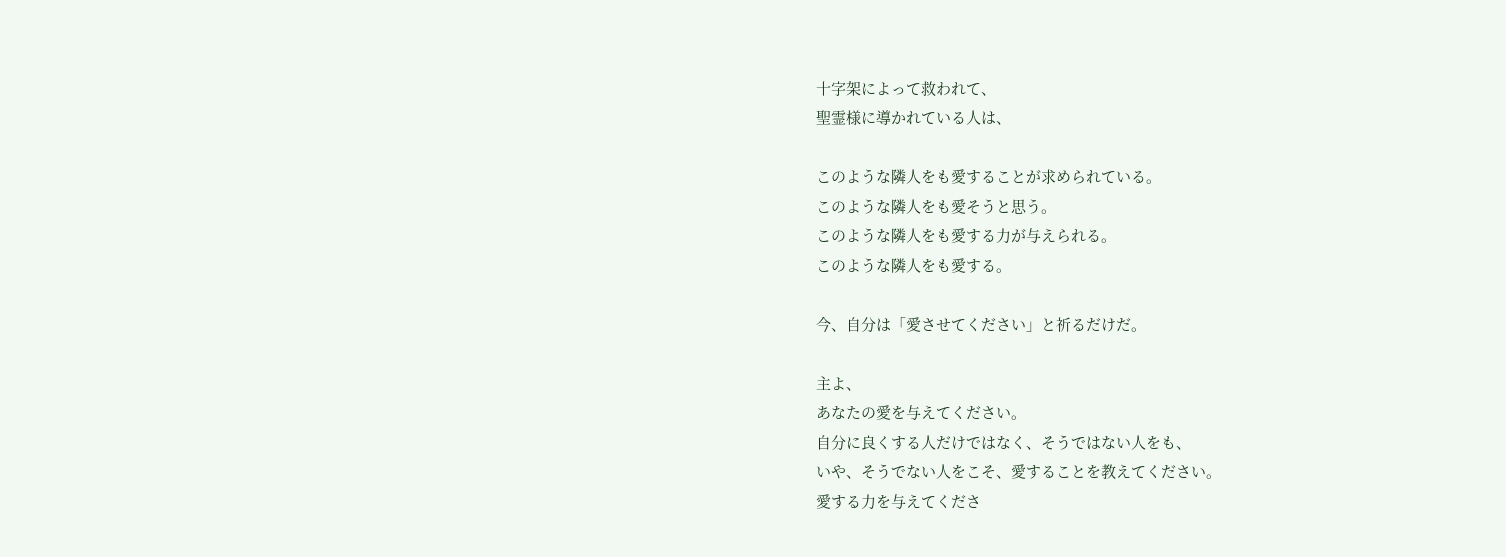十字架によって救われて、
聖霊様に導かれている人は、

このような隣人をも愛することが求められている。
このような隣人をも愛そうと思う。
このような隣人をも愛する力が与えられる。
このような隣人をも愛する。

今、自分は「愛させてください」と祈るだけだ。

主よ、
あなたの愛を与えてください。
自分に良くする人だけではなく、そうではない人をも、
いや、そうでない人をこそ、愛することを教えてください。
愛する力を与えてくださ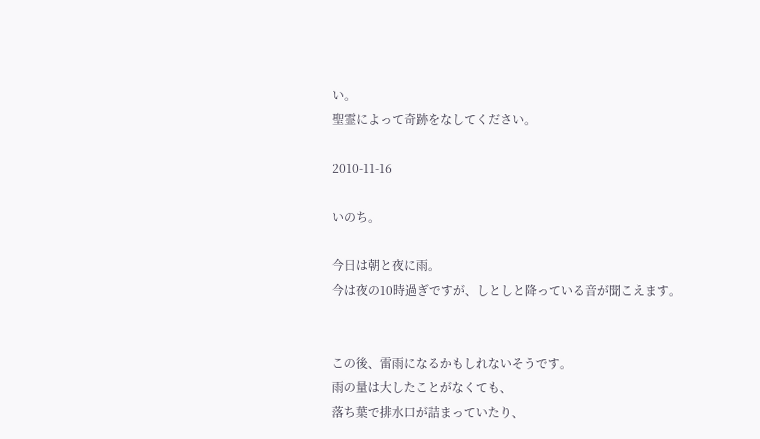い。
聖霊によって奇跡をなしてください。

2010-11-16

いのち。

今日は朝と夜に雨。
今は夜の10時過ぎですが、しとしと降っている音が聞こえます。


この後、雷雨になるかもしれないそうです。
雨の量は大したことがなくても、
落ち葉で排水口が詰まっていたり、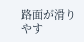路面が滑りやす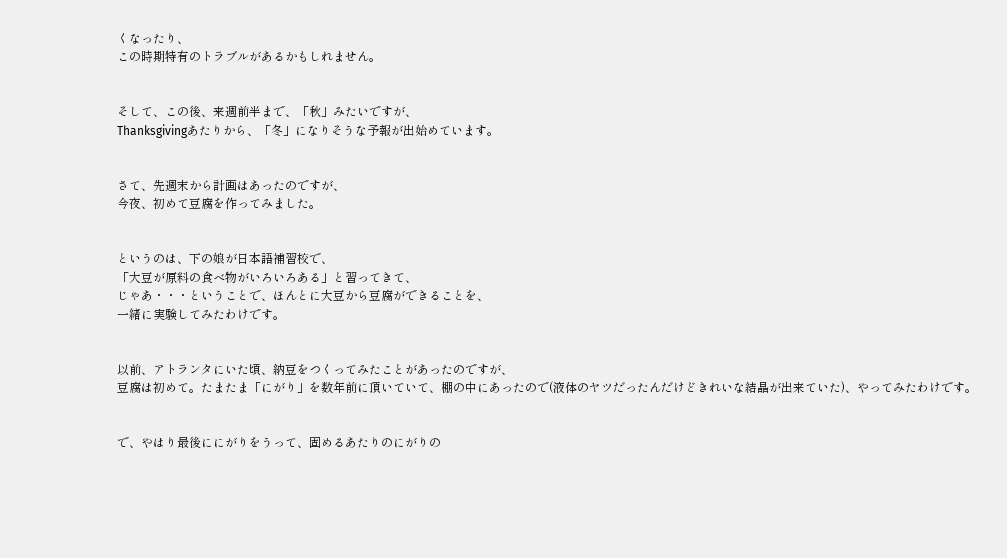くなったり、
この時期特有のトラブルがあるかもしれません。


そして、この後、来週前半まで、「秋」みたいですが、
Thanksgivingあたりから、「冬」になりそうな予報が出始めています。


さて、先週末から計画はあったのですが、
今夜、初めて豆腐を作ってみました。


というのは、下の娘が日本語補習校で、
「大豆が原料の食べ物がいろいろある」と習ってきて、
じゃあ・・・ということで、ほんとに大豆から豆腐ができることを、
一緒に実験してみたわけです。


以前、アトランタにいた頃、納豆をつくってみたことがあったのですが、
豆腐は初めて。たまたま「にがり」を数年前に頂いていて、棚の中にあったので(液体のヤツだったんだけどきれいな結晶が出来ていた)、やってみたわけです。


で、やはり最後ににがりをうって、固めるあたりのにがりの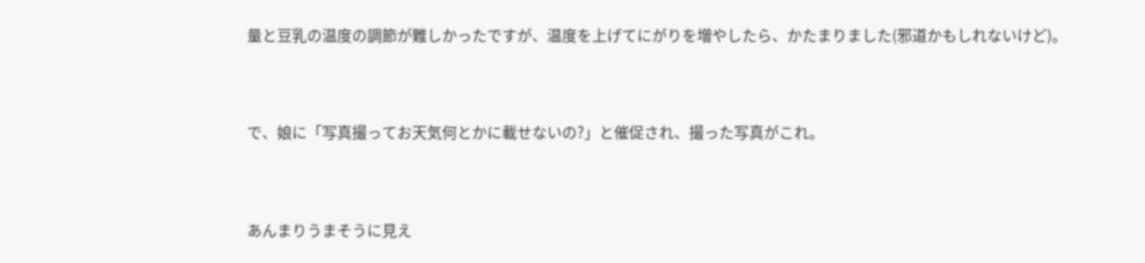量と豆乳の温度の調節が難しかったですが、温度を上げてにがりを増やしたら、かたまりました(邪道かもしれないけど)。


で、娘に「写真撮ってお天気何とかに載せないの?」と催促され、撮った写真がこれ。


あんまりうまそうに見え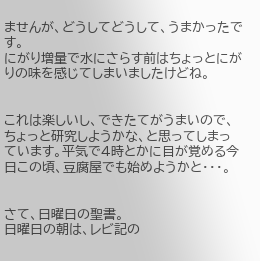ませんが、どうしてどうして、うまかったです。
にがり増量で水にさらす前はちょっとにがりの味を感じてしまいましたけどね。


これは楽しいし、できたてがうまいので、ちょっと研究しようかな、と思ってしまっています。平気で4時とかに目が覚める今日この頃、豆腐屋でも始めようかと・・・。


さて、日曜日の聖書。
日曜日の朝は、レビ記の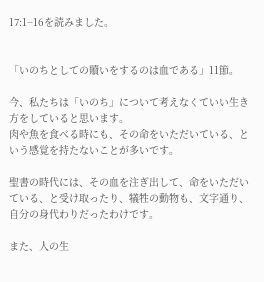17:1−16を読みました。


「いのちとしての贖いをするのは血である」11節。

今、私たちは「いのち」について考えなくていい生き方をしていると思います。
肉や魚を食べる時にも、その命をいただいている、という感覚を持たないことが多いです。

聖書の時代には、その血を注ぎ出して、命をいただいている、と受け取ったり、犠牲の動物も、文字通り、自分の身代わりだったわけです。

また、人の生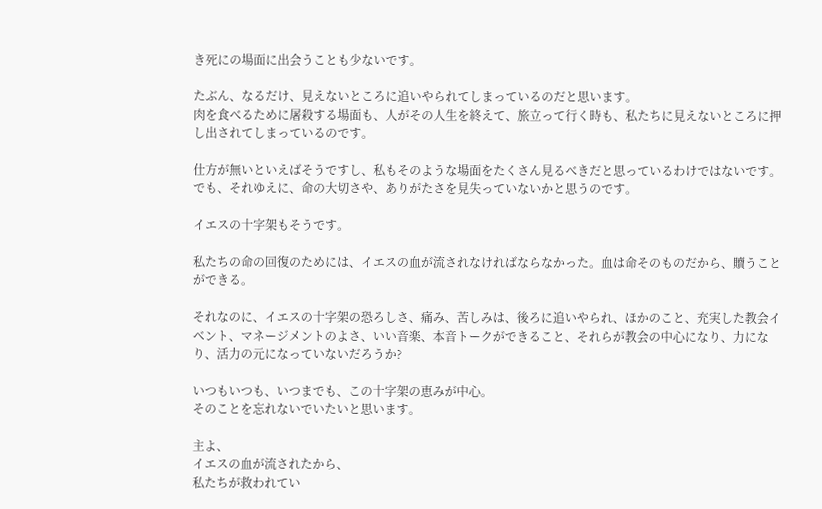き死にの場面に出会うことも少ないです。

たぶん、なるだけ、見えないところに追いやられてしまっているのだと思います。
肉を食べるために屠殺する場面も、人がその人生を終えて、旅立って行く時も、私たちに見えないところに押し出されてしまっているのです。

仕方が無いといえばそうですし、私もそのような場面をたくさん見るべきだと思っているわけではないです。でも、それゆえに、命の大切さや、ありがたさを見失っていないかと思うのです。

イエスの十字架もそうです。

私たちの命の回復のためには、イエスの血が流されなければならなかった。血は命そのものだから、贖うことができる。

それなのに、イエスの十字架の恐ろしさ、痛み、苦しみは、後ろに追いやられ、ほかのこと、充実した教会イベント、マネージメントのよさ、いい音楽、本音トークができること、それらが教会の中心になり、力になり、活力の元になっていないだろうか?

いつもいつも、いつまでも、この十字架の恵みが中心。
そのことを忘れないでいたいと思います。

主よ、
イエスの血が流されたから、
私たちが救われてい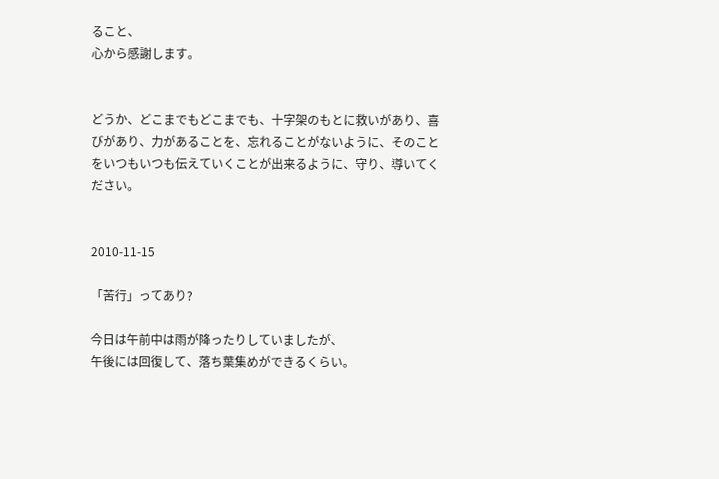ること、
心から感謝します。


どうか、どこまでもどこまでも、十字架のもとに救いがあり、喜びがあり、力があることを、忘れることがないように、そのことをいつもいつも伝えていくことが出来るように、守り、導いてください。


2010-11-15

「苦行」ってあり?

今日は午前中は雨が降ったりしていましたが、
午後には回復して、落ち葉集めができるくらい。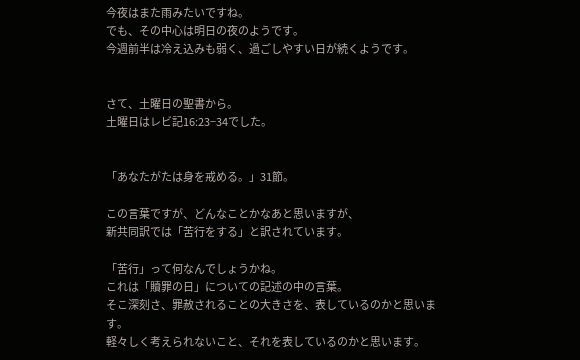今夜はまた雨みたいですね。
でも、その中心は明日の夜のようです。
今週前半は冷え込みも弱く、過ごしやすい日が続くようです。


さて、土曜日の聖書から。
土曜日はレビ記16:23−34でした。


「あなたがたは身を戒める。」31節。

この言葉ですが、どんなことかなあと思いますが、
新共同訳では「苦行をする」と訳されています。

「苦行」って何なんでしょうかね。
これは「贖罪の日」についての記述の中の言葉。
そこ深刻さ、罪赦されることの大きさを、表しているのかと思います。
軽々しく考えられないこと、それを表しているのかと思います。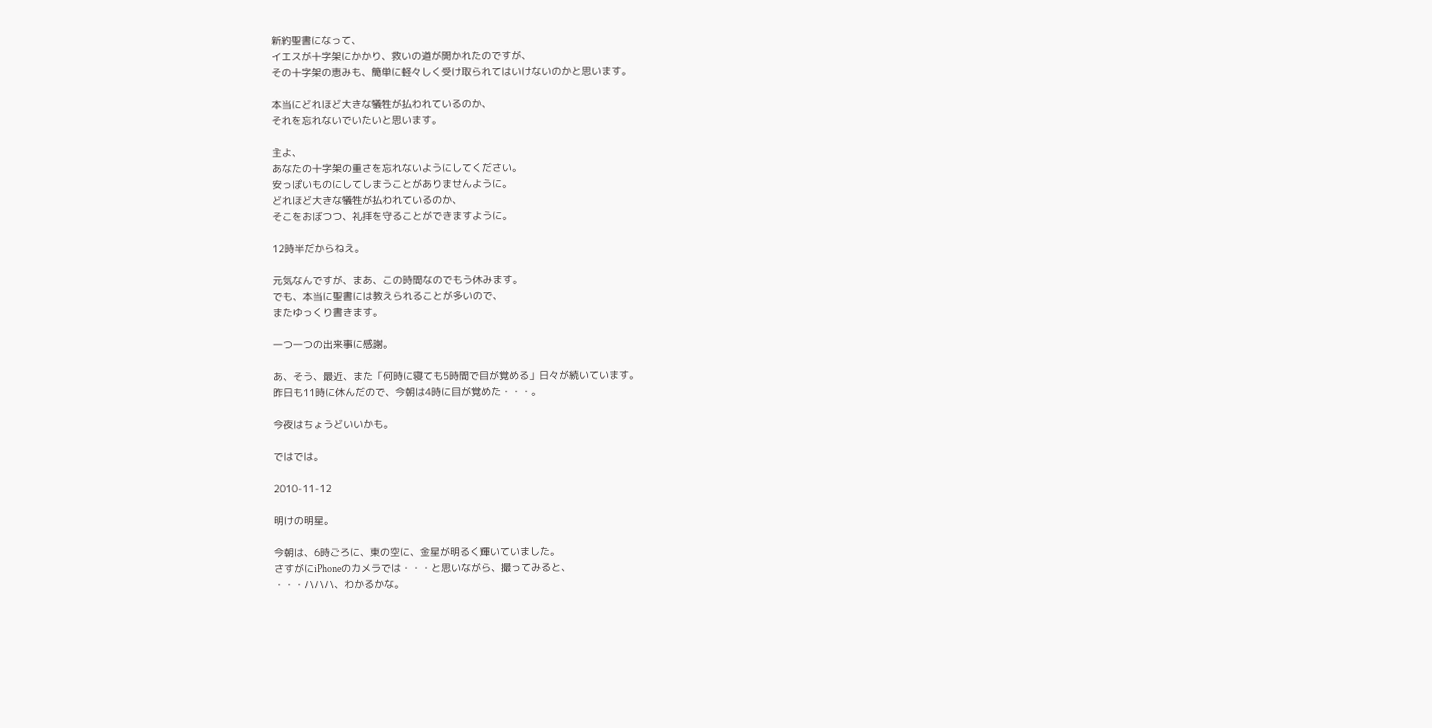新約聖書になって、
イエスが十字架にかかり、救いの道が開かれたのですが、
その十字架の恵みも、簡単に軽々しく受け取られてはいけないのかと思います。

本当にどれほど大きな犠牲が払われているのか、
それを忘れないでいたいと思います。

主よ、
あなたの十字架の重さを忘れないようにしてください。
安っぽいものにしてしまうことがありませんように。
どれほど大きな犠牲が払われているのか、
そこをおぼつつ、礼拝を守ることができますように。

12時半だからねえ。

元気なんですが、まあ、この時間なのでもう休みます。
でも、本当に聖書には教えられることが多いので、
またゆっくり書きます。

一つ一つの出来事に感謝。

あ、そう、最近、また「何時に寝ても5時間で目が覚める」日々が続いています。
昨日も11時に休んだので、今朝は4時に目が覚めた・・・。

今夜はちょうどいいかも。

ではでは。

2010-11-12

明けの明星。

今朝は、6時ごろに、東の空に、金星が明るく輝いていました。
さすがにiPhoneのカメラでは・・・と思いながら、撮ってみると、
・・・ハハハ、わかるかな。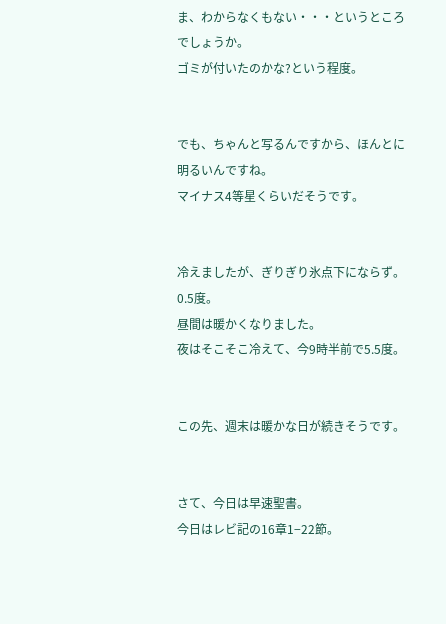ま、わからなくもない・・・というところでしょうか。
ゴミが付いたのかな?という程度。


でも、ちゃんと写るんですから、ほんとに明るいんですね。
マイナス4等星くらいだそうです。


冷えましたが、ぎりぎり氷点下にならず。0.5度。
昼間は暖かくなりました。
夜はそこそこ冷えて、今9時半前で5.5度。


この先、週末は暖かな日が続きそうです。


さて、今日は早速聖書。
今日はレビ記の16章1−22節。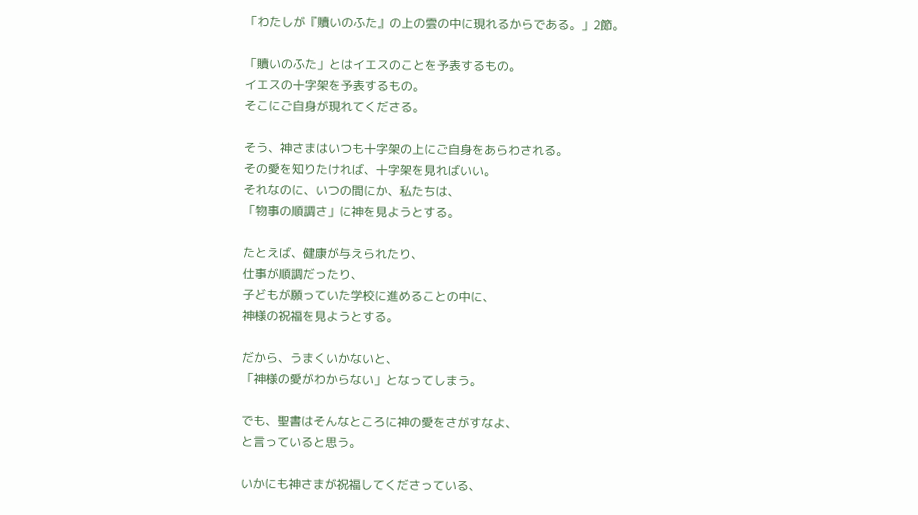「わたしが『贖いのふた』の上の雲の中に現れるからである。」2節。

「贖いのふた」とはイエスのことを予表するもの。
イエスの十字架を予表するもの。
そこにご自身が現れてくださる。

そう、神さまはいつも十字架の上にご自身をあらわされる。
その愛を知りたければ、十字架を見ればいい。
それなのに、いつの間にか、私たちは、
「物事の順調さ」に神を見ようとする。

たとえば、健康が与えられたり、
仕事が順調だったり、
子どもが願っていた学校に進めることの中に、
神様の祝福を見ようとする。

だから、うまくいかないと、
「神様の愛がわからない」となってしまう。

でも、聖書はそんなところに神の愛をさがすなよ、
と言っていると思う。

いかにも神さまが祝福してくださっている、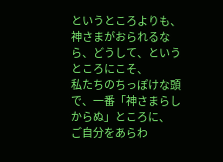というところよりも、
神さまがおられるなら、どうして、というところにこそ、
私たちのちっぽけな頭で、一番「神さまらしからぬ」ところに、
ご自分をあらわ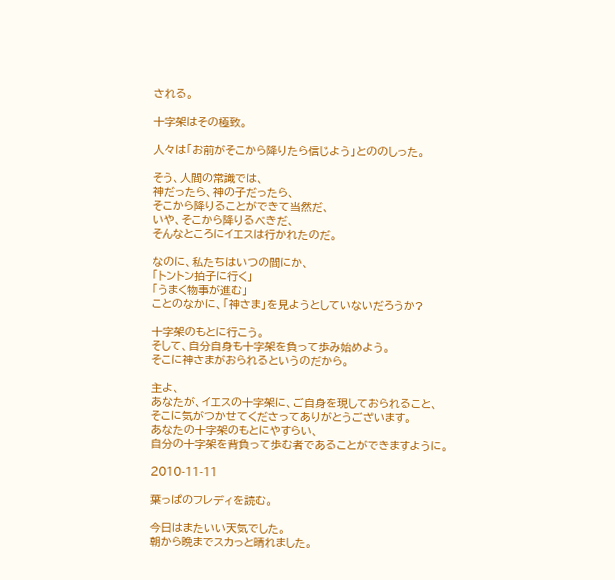される。

十字架はその極致。

人々は「お前がそこから降りたら信じよう」とののしった。

そう、人間の常識では、
神だったら、神の子だったら、
そこから降りることができて当然だ、
いや、そこから降りるべきだ、
そんなところにイエスは行かれたのだ。

なのに、私たちはいつの間にか、
「トントン拍子に行く」
「うまく物事が進む」
ことのなかに、「神さま」を見ようとしていないだろうか?

十字架のもとに行こう。
そして、自分自身も十字架を負って歩み始めよう。
そこに神さまがおられるというのだから。

主よ、
あなたが、イエスの十字架に、ご自身を現しておられること、
そこに気がつかせてくださってありがとうございます。
あなたの十字架のもとにやすらい、
自分の十字架を背負って歩む者であることができますように。

2010-11-11

葉っぱのフレディを読む。

今日はまたいい天気でした。
朝から晩までスカっと晴れました。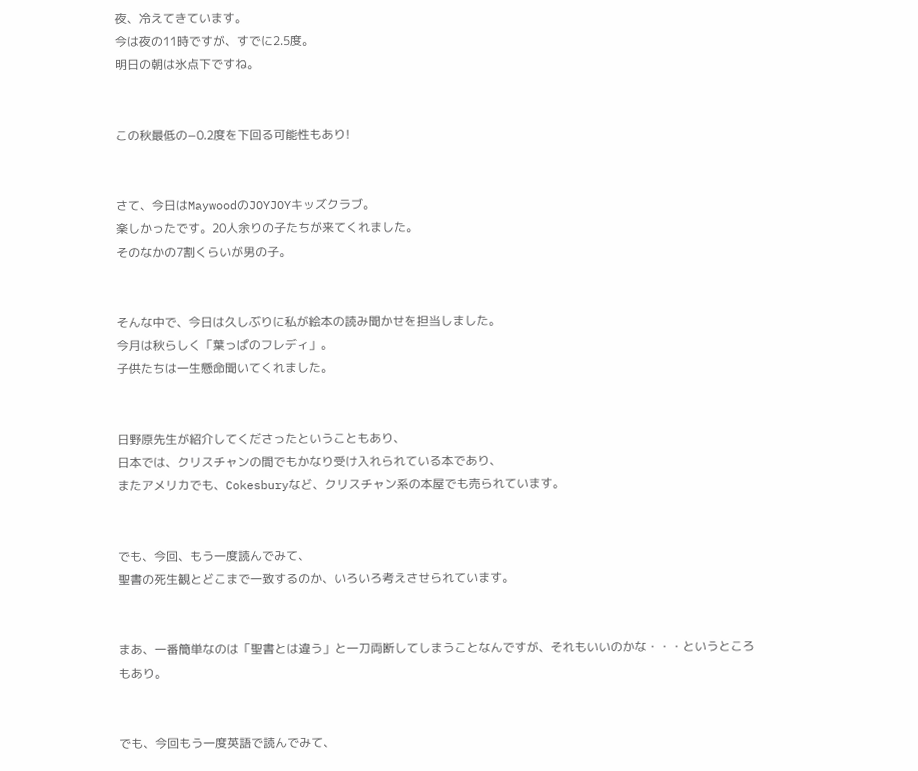夜、冷えてきています。
今は夜の11時ですが、すでに2.5度。
明日の朝は氷点下ですね。


この秋最低の−0.2度を下回る可能性もあり!


さて、今日はMaywoodのJOYJOYキッズクラブ。
楽しかったです。20人余りの子たちが来てくれました。
そのなかの7割くらいが男の子。


そんな中で、今日は久しぶりに私が絵本の読み聞かせを担当しました。
今月は秋らしく「葉っぱのフレディ」。
子供たちは一生懸命聞いてくれました。


日野原先生が紹介してくださったということもあり、
日本では、クリスチャンの間でもかなり受け入れられている本であり、
またアメリカでも、Cokesburyなど、クリスチャン系の本屋でも売られています。


でも、今回、もう一度読んでみて、
聖書の死生観とどこまで一致するのか、いろいろ考えさせられています。


まあ、一番簡単なのは「聖書とは違う」と一刀両断してしまうことなんですが、それもいいのかな・・・というところもあり。


でも、今回もう一度英語で読んでみて、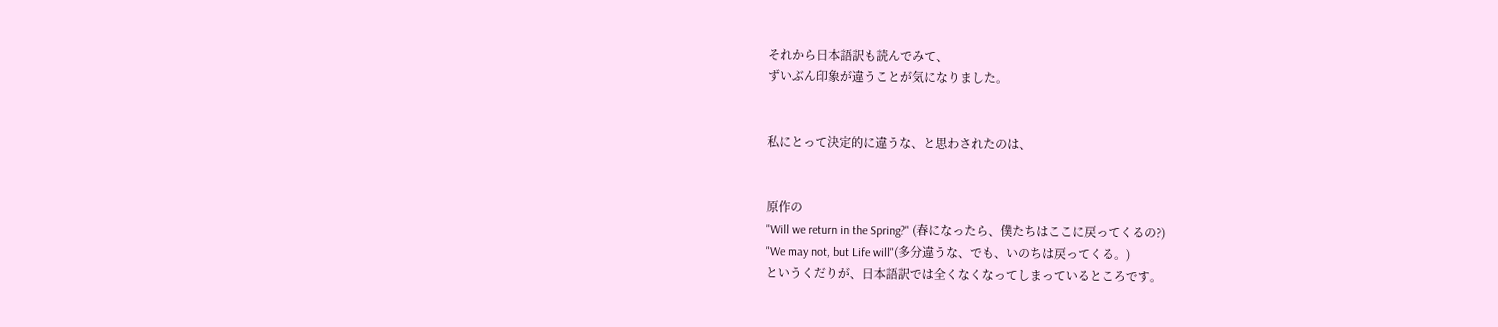それから日本語訳も読んでみて、
ずいぶん印象が違うことが気になりました。


私にとって決定的に違うな、と思わされたのは、


原作の
"Will we return in the Spring?" (春になったら、僕たちはここに戻ってくるの?)
"We may not, but Life will"(多分違うな、でも、いのちは戻ってくる。)
というくだりが、日本語訳では全くなくなってしまっているところです。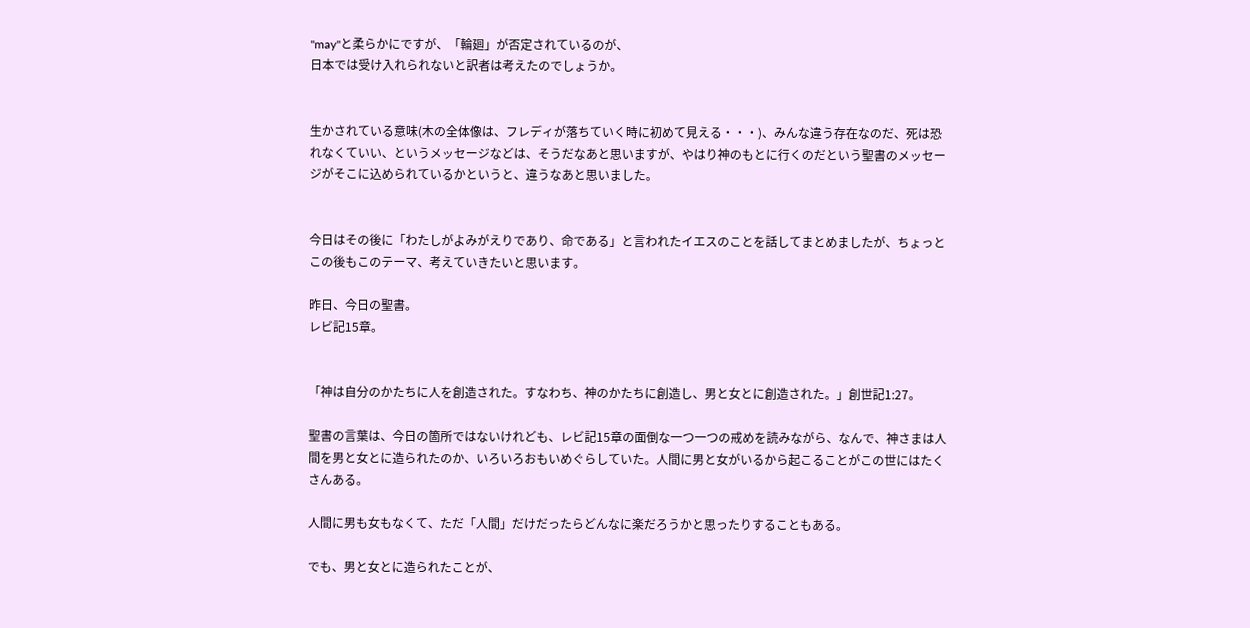"may"と柔らかにですが、「輪廻」が否定されているのが、
日本では受け入れられないと訳者は考えたのでしょうか。


生かされている意味(木の全体像は、フレディが落ちていく時に初めて見える・・・)、みんな違う存在なのだ、死は恐れなくていい、というメッセージなどは、そうだなあと思いますが、やはり神のもとに行くのだという聖書のメッセージがそこに込められているかというと、違うなあと思いました。


今日はその後に「わたしがよみがえりであり、命である」と言われたイエスのことを話してまとめましたが、ちょっとこの後もこのテーマ、考えていきたいと思います。

昨日、今日の聖書。
レビ記15章。


「神は自分のかたちに人を創造された。すなわち、神のかたちに創造し、男と女とに創造された。」創世記1:27。

聖書の言葉は、今日の箇所ではないけれども、レビ記15章の面倒な一つ一つの戒めを読みながら、なんで、神さまは人間を男と女とに造られたのか、いろいろおもいめぐらしていた。人間に男と女がいるから起こることがこの世にはたくさんある。

人間に男も女もなくて、ただ「人間」だけだったらどんなに楽だろうかと思ったりすることもある。

でも、男と女とに造られたことが、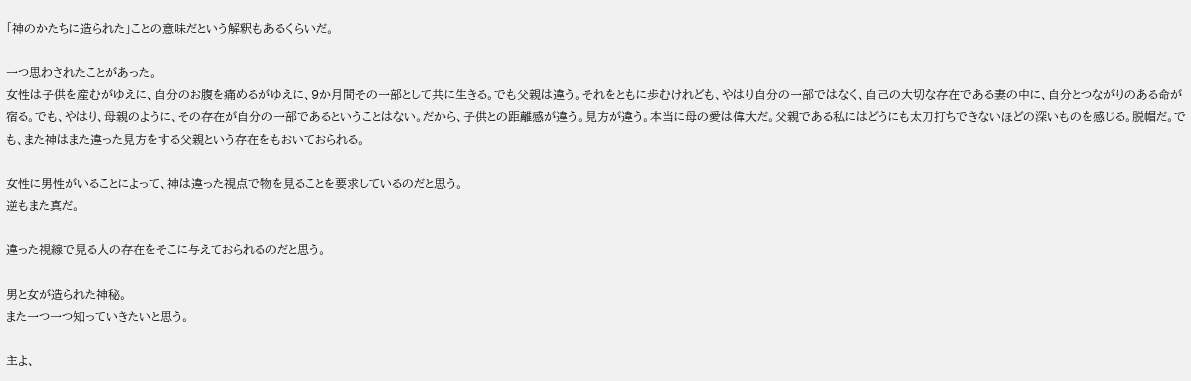「神のかたちに造られた」ことの意味だという解釈もあるくらいだ。

一つ思わされたことがあった。
女性は子供を産むがゆえに、自分のお腹を痛めるがゆえに、9か月間その一部として共に生きる。でも父親は違う。それをともに歩むけれども、やはり自分の一部ではなく、自己の大切な存在である妻の中に、自分とつながりのある命が宿る。でも、やはり、母親のように、その存在が自分の一部であるということはない。だから、子供との距離感が違う。見方が違う。本当に母の愛は偉大だ。父親である私にはどうにも太刀打ちできないほどの深いものを感じる。脱帽だ。でも、また神はまた違った見方をする父親という存在をもおいておられる。

女性に男性がいることによって、神は違った視点で物を見ることを要求しているのだと思う。
逆もまた真だ。

違った視線で見る人の存在をそこに与えておられるのだと思う。

男と女が造られた神秘。
また一つ一つ知っていきたいと思う。

主よ、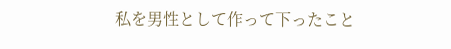私を男性として作って下ったこと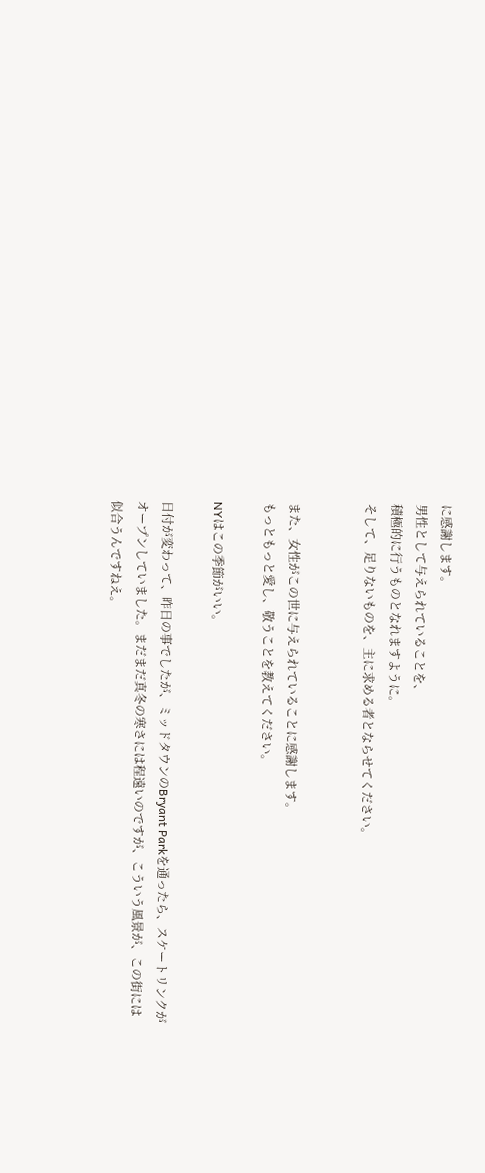に感謝します。
男性として与えられていることを、
積極的に行うものとなれますように。
そして、足りないものを、主に求める者とならせてください。


また、女性がこの世に与えられていることに感謝します。
もっともっと愛し、敬うことを教えてください。

NYはこの季節がいい。

日付が変わって、昨日の事でしたが、ミッドタウンのBryant Parkを通ったら、スケートリンクがオープンしていました。まだまだ真冬の寒さには程遠いのですが、こういう風景が、この街には似合うんですねえ。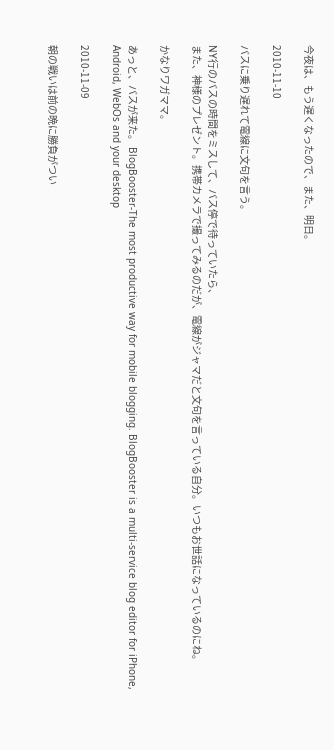今夜は、もう遅くなったので、また、明日。

2010-11-10

バスに乗り遅れて電線に文句を言う。

NY行のバスの時間をミスして、バス停で待っていたら、
また、神様のプレゼント。携帯カメラで撮ってみるのだが、電線がジャマだと文句を言っている自分。いつもお世話になっているのにね。

かなりワガママ。

あっと、バスが来た。 BlogBooster-The most productive way for mobile blogging. BlogBooster is a multi-service blog editor for iPhone, Android, WebOs and your desktop

2010-11-09

朝の戦いは前の晩に勝負がつい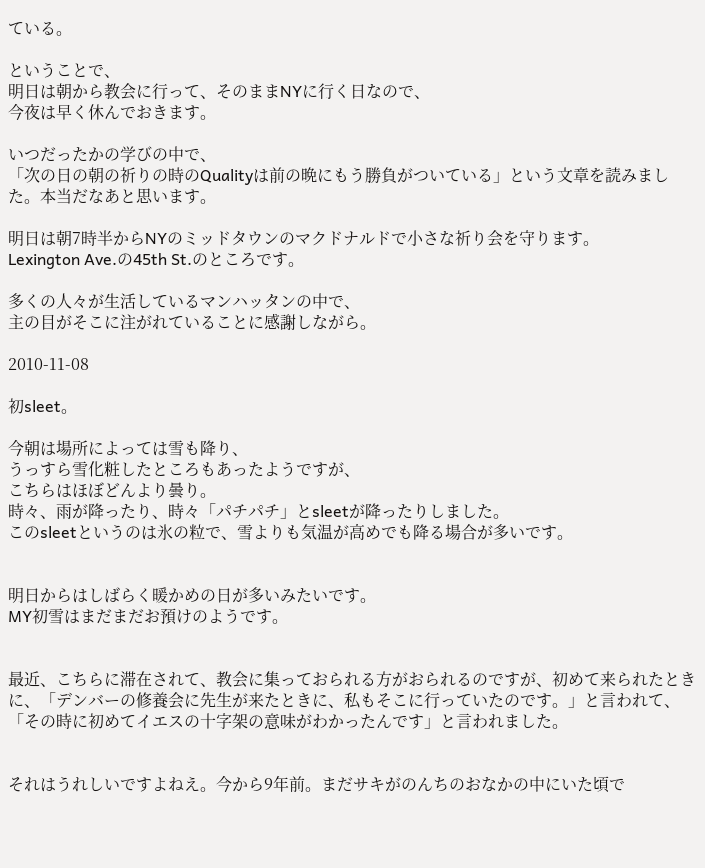ている。

ということで、
明日は朝から教会に行って、そのままNYに行く日なので、
今夜は早く休んでおきます。

いつだったかの学びの中で、
「次の日の朝の祈りの時のQualityは前の晩にもう勝負がついている」という文章を読みました。本当だなあと思います。

明日は朝7時半からNYのミッドタウンのマクドナルドで小さな祈り会を守ります。
Lexington Ave.の45th St.のところです。

多くの人々が生活しているマンハッタンの中で、
主の目がそこに注がれていることに感謝しながら。

2010-11-08

初sleet。

今朝は場所によっては雪も降り、
うっすら雪化粧したところもあったようですが、
こちらはほぼどんより曇り。
時々、雨が降ったり、時々「パチパチ」とsleetが降ったりしました。
このsleetというのは氷の粒で、雪よりも気温が高めでも降る場合が多いです。


明日からはしばらく暖かめの日が多いみたいです。
MY初雪はまだまだお預けのようです。


最近、こちらに滞在されて、教会に集っておられる方がおられるのですが、初めて来られたときに、「デンバーの修養会に先生が来たときに、私もそこに行っていたのです。」と言われて、「その時に初めてイエスの十字架の意味がわかったんです」と言われました。


それはうれしいですよねえ。今から9年前。まだサキがのんちのおなかの中にいた頃で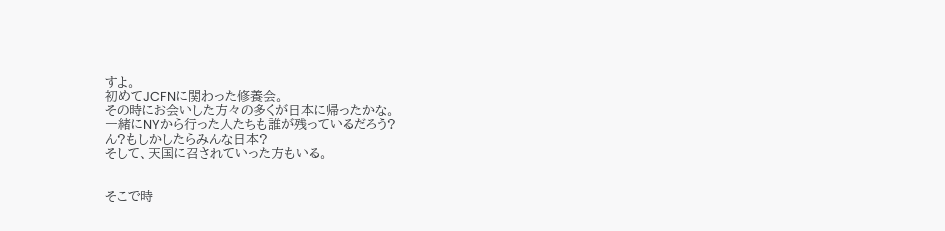すよ。
初めてJCFNに関わった修養会。
その時にお会いした方々の多くが日本に帰ったかな。
一緒にNYから行った人たちも誰が残っているだろう?
ん?もしかしたらみんな日本?
そして、天国に召されていった方もいる。


そこで時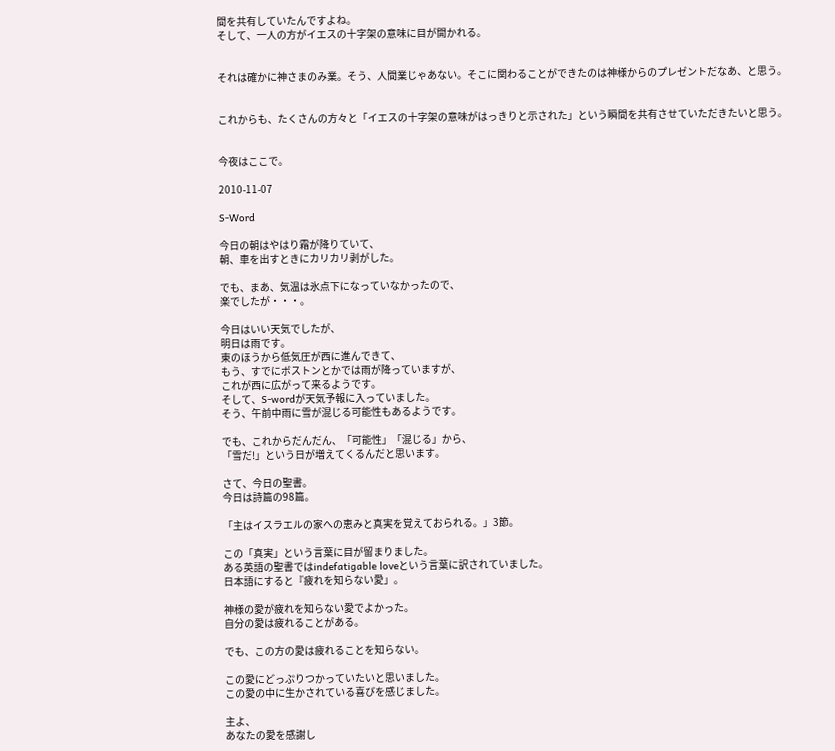間を共有していたんですよね。
そして、一人の方がイエスの十字架の意味に目が開かれる。


それは確かに神さまのみ業。そう、人間業じゃあない。そこに関わることができたのは神様からのプレゼントだなあ、と思う。


これからも、たくさんの方々と「イエスの十字架の意味がはっきりと示された」という瞬間を共有させていただきたいと思う。


今夜はここで。

2010-11-07

S-Word

今日の朝はやはり霜が降りていて、
朝、車を出すときにカリカリ剥がした。

でも、まあ、気温は氷点下になっていなかったので、
楽でしたが・・・。

今日はいい天気でしたが、
明日は雨です。
東のほうから低気圧が西に進んできて、
もう、すでにボストンとかでは雨が降っていますが、
これが西に広がって来るようです。
そして、S-wordが天気予報に入っていました。
そう、午前中雨に雪が混じる可能性もあるようです。

でも、これからだんだん、「可能性」「混じる」から、
「雪だ!」という日が増えてくるんだと思います。

さて、今日の聖書。
今日は詩篇の98篇。

「主はイスラエルの家への恵みと真実を覚えておられる。」3節。

この「真実」という言葉に目が留まりました。
ある英語の聖書ではindefatigable loveという言葉に訳されていました。
日本語にすると『疲れを知らない愛」。

神様の愛が疲れを知らない愛でよかった。
自分の愛は疲れることがある。

でも、この方の愛は疲れることを知らない。

この愛にどっぷりつかっていたいと思いました。
この愛の中に生かされている喜びを感じました。

主よ、
あなたの愛を感謝し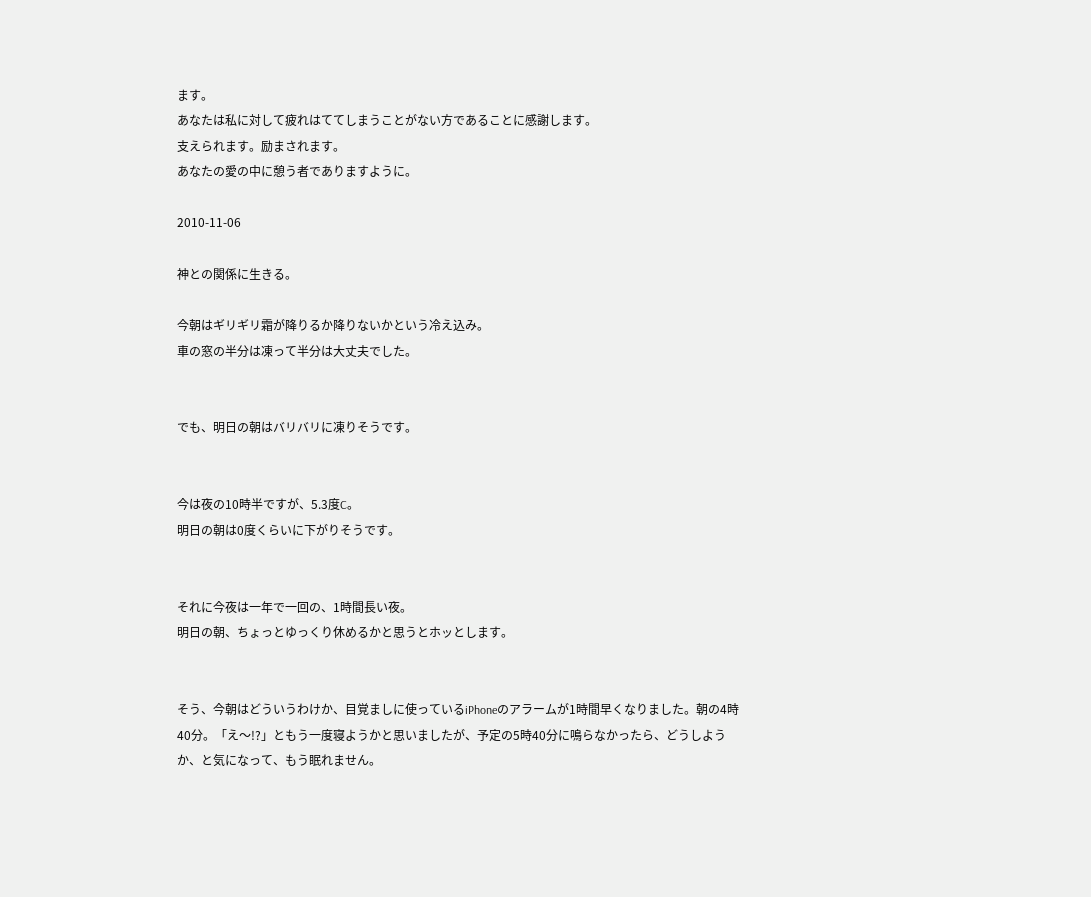ます。
あなたは私に対して疲れはててしまうことがない方であることに感謝します。
支えられます。励まされます。
あなたの愛の中に憩う者でありますように。

2010-11-06

神との関係に生きる。

今朝はギリギリ霜が降りるか降りないかという冷え込み。
車の窓の半分は凍って半分は大丈夫でした。


でも、明日の朝はバリバリに凍りそうです。


今は夜の10時半ですが、5.3度C。
明日の朝は0度くらいに下がりそうです。


それに今夜は一年で一回の、1時間長い夜。
明日の朝、ちょっとゆっくり休めるかと思うとホッとします。


そう、今朝はどういうわけか、目覚ましに使っているiPhoneのアラームが1時間早くなりました。朝の4時40分。「え〜!?」ともう一度寝ようかと思いましたが、予定の5時40分に鳴らなかったら、どうしようか、と気になって、もう眠れません。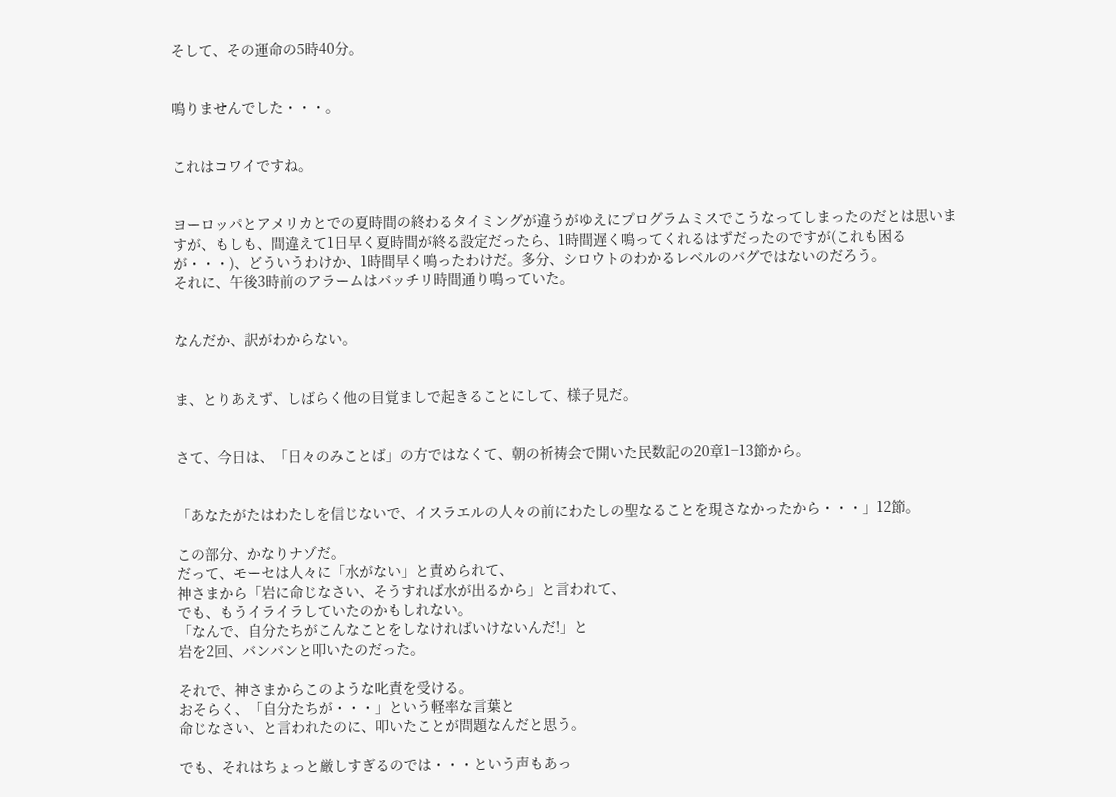そして、その運命の5時40分。


鳴りませんでした・・・。


これはコワイですね。


ヨーロッパとアメリカとでの夏時間の終わるタイミングが違うがゆえにプログラムミスでこうなってしまったのだとは思いますが、もしも、間違えて1日早く夏時間が終る設定だったら、1時間遅く鳴ってくれるはずだったのですが(これも困るが・・・)、どういうわけか、1時間早く鳴ったわけだ。多分、シロウトのわかるレベルのバグではないのだろう。
それに、午後3時前のアラームはバッチリ時間通り鳴っていた。


なんだか、訳がわからない。


ま、とりあえず、しばらく他の目覚ましで起きることにして、様子見だ。


さて、今日は、「日々のみことば」の方ではなくて、朝の祈祷会で開いた民数記の20章1−13節から。


「あなたがたはわたしを信じないで、イスラエルの人々の前にわたしの聖なることを現さなかったから・・・」12節。

この部分、かなりナゾだ。
だって、モーセは人々に「水がない」と責められて、
神さまから「岩に命じなさい、そうすれば水が出るから」と言われて、
でも、もうイライラしていたのかもしれない。
「なんで、自分たちがこんなことをしなければいけないんだ!」と
岩を2回、バンバンと叩いたのだった。

それで、神さまからこのような叱責を受ける。
おそらく、「自分たちが・・・」という軽率な言葉と
命じなさい、と言われたのに、叩いたことが問題なんだと思う。

でも、それはちょっと厳しすぎるのでは・・・という声もあっ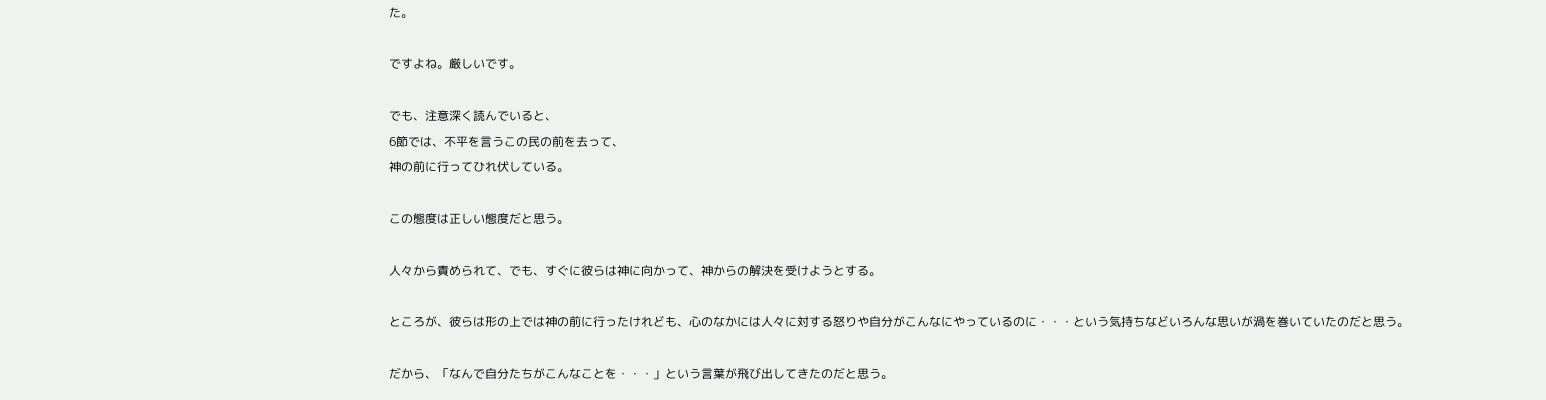た。

ですよね。厳しいです。

でも、注意深く読んでいると、
6節では、不平を言うこの民の前を去って、
神の前に行ってひれ伏している。

この態度は正しい態度だと思う。

人々から責められて、でも、すぐに彼らは神に向かって、神からの解決を受けようとする。

ところが、彼らは形の上では神の前に行ったけれども、心のなかには人々に対する怒りや自分がこんなにやっているのに・・・という気持ちなどいろんな思いが渦を巻いていたのだと思う。

だから、「なんで自分たちがこんなことを・・・」という言葉が飛び出してきたのだと思う。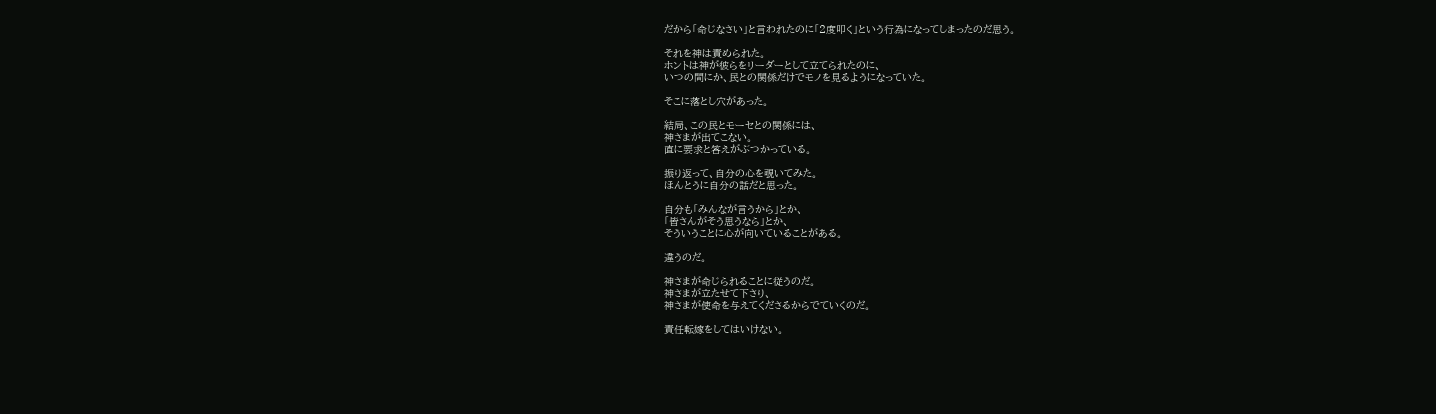だから「命じなさい」と言われたのに「2度叩く」という行為になってしまったのだ思う。

それを神は責められた。
ホントは神が彼らをリーダーとして立てられたのに、
いつの間にか、民との関係だけでモノを見るようになっていた。

そこに落とし穴があった。

結局、この民とモーセとの関係には、
神さまが出てこない。
直に要求と答えがぶつかっている。

振り返って、自分の心を覗いてみた。
ほんとうに自分の話だと思った。

自分も「みんなが言うから」とか、
「皆さんがそう思うなら」とか、
そういうことに心が向いていることがある。

違うのだ。

神さまが命じられることに従うのだ。
神さまが立たせて下さり、
神さまが使命を与えてくださるからでていくのだ。

責任転嫁をしてはいけない。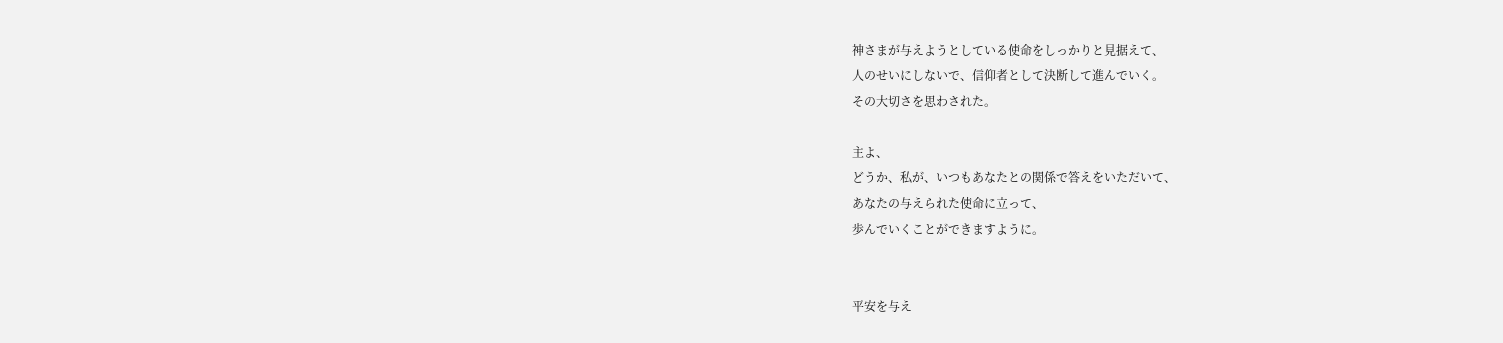神さまが与えようとしている使命をしっかりと見据えて、
人のせいにしないで、信仰者として決断して進んでいく。
その大切さを思わされた。

主よ、
どうか、私が、いつもあなたとの関係で答えをいただいて、
あなたの与えられた使命に立って、
歩んでいくことができますように。


平安を与え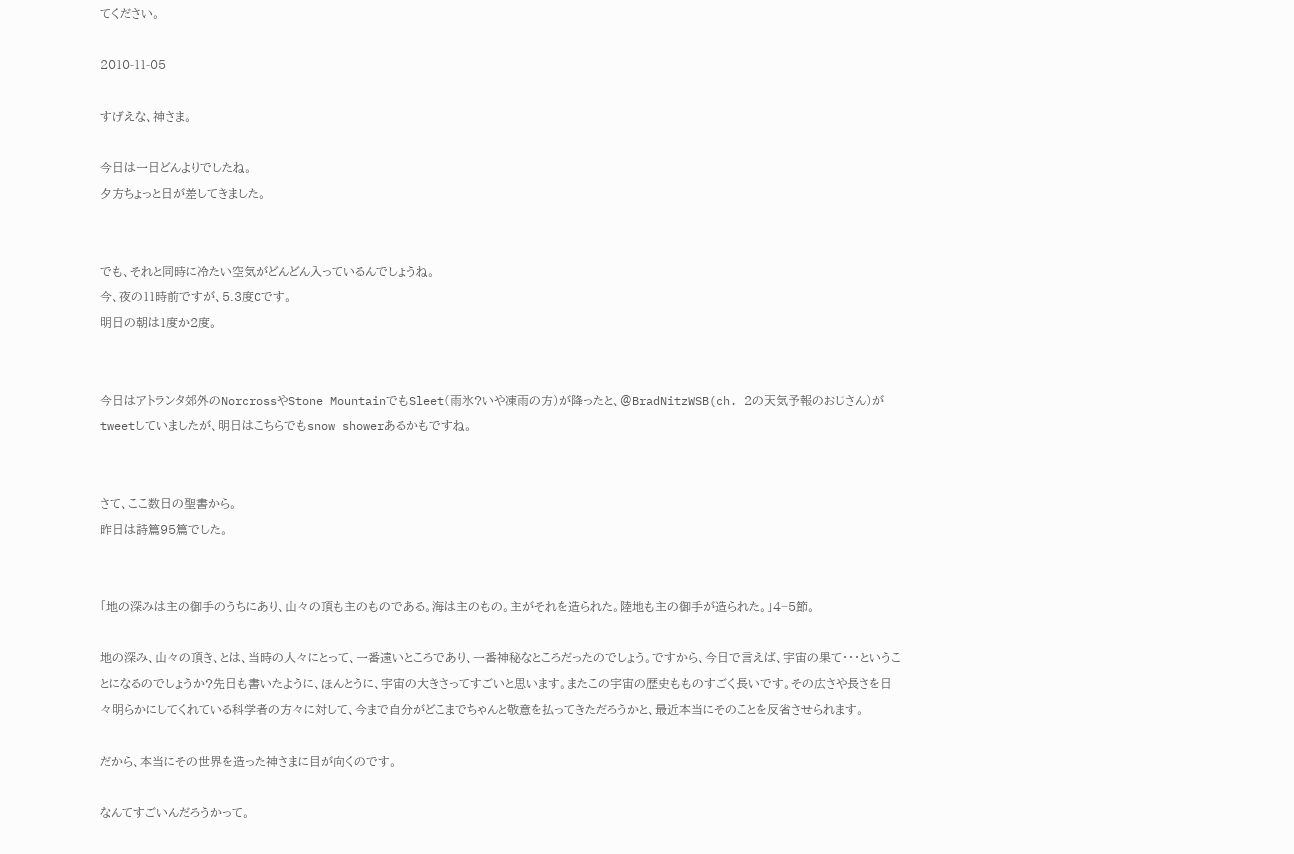てください。

2010-11-05

すげえな、神さま。

今日は一日どんよりでしたね。
夕方ちょっと日が差してきました。


でも、それと同時に冷たい空気がどんどん入っているんでしょうね。
今、夜の11時前ですが、5.3度Cです。
明日の朝は1度か2度。


今日はアトランタ郊外のNorcrossやStone MountainでもSleet(雨氷?いや凍雨の方)が降ったと、@BradNitzWSB(ch. 2の天気予報のおじさん)がtweetしていましたが、明日はこちらでもsnow showerあるかもですね。


さて、ここ数日の聖書から。
昨日は詩篇95篇でした。


「地の深みは主の御手のうちにあり、山々の頂も主のものである。海は主のもの。主がそれを造られた。陸地も主の御手が造られた。」4−5節。

地の深み、山々の頂き、とは、当時の人々にとって、一番遠いところであり、一番神秘なところだったのでしょう。ですから、今日で言えば、宇宙の果て・・・ということになるのでしょうか?先日も書いたように、ほんとうに、宇宙の大きさってすごいと思います。またこの宇宙の歴史もものすごく長いです。その広さや長さを日々明らかにしてくれている科学者の方々に対して、今まで自分がどこまでちゃんと敬意を払ってきただろうかと、最近本当にそのことを反省させられます。

だから、本当にその世界を造った神さまに目が向くのです。

なんてすごいんだろうかって。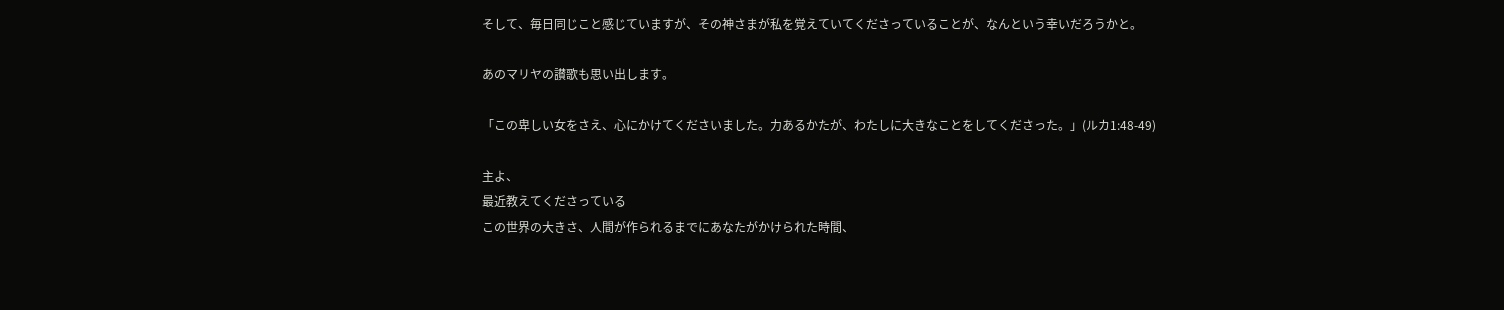そして、毎日同じこと感じていますが、その神さまが私を覚えていてくださっていることが、なんという幸いだろうかと。

あのマリヤの讃歌も思い出します。

「この卑しい女をさえ、心にかけてくださいました。力あるかたが、わたしに大きなことをしてくださった。」(ルカ1:48-49)

主よ、
最近教えてくださっている
この世界の大きさ、人間が作られるまでにあなたがかけられた時間、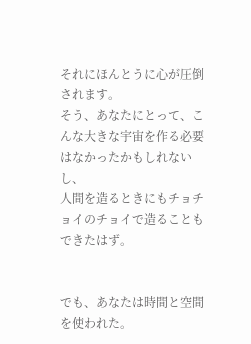それにほんとうに心が圧倒されます。
そう、あなたにとって、こんな大きな宇宙を作る必要はなかったかもしれないし、
人間を造るときにもチョチョイのチョイで造ることもできたはず。


でも、あなたは時間と空間を使われた。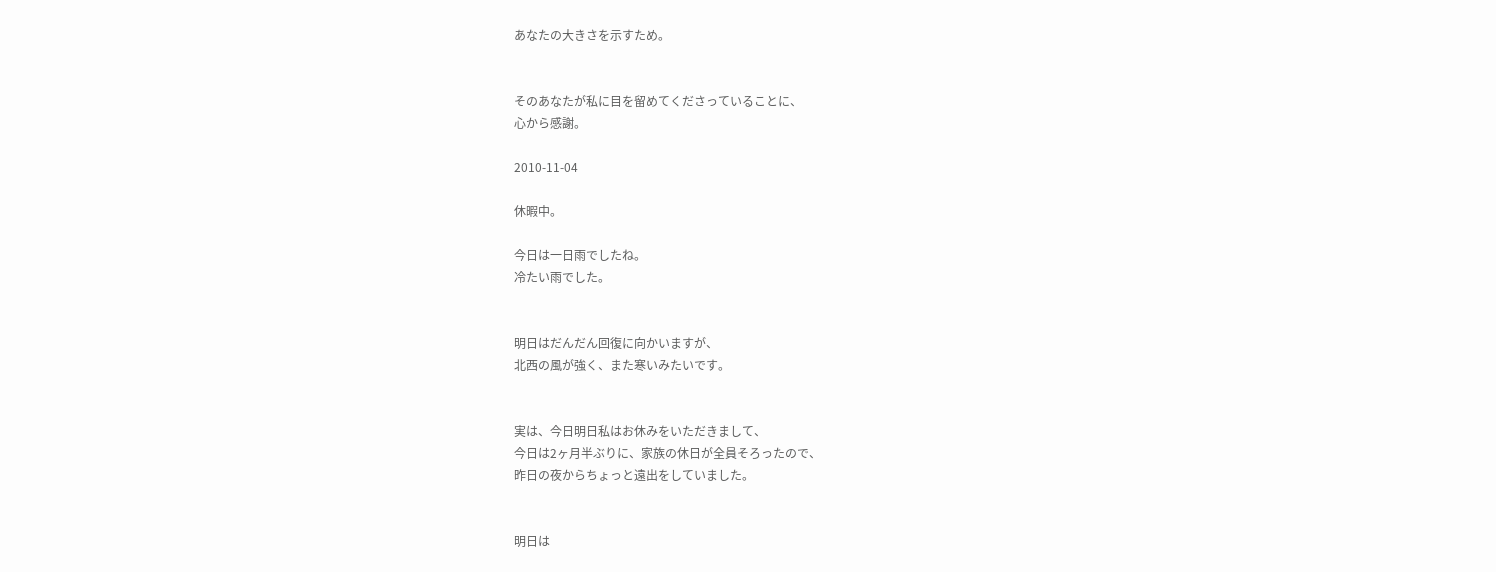あなたの大きさを示すため。


そのあなたが私に目を留めてくださっていることに、
心から感謝。

2010-11-04

休暇中。

今日は一日雨でしたね。
冷たい雨でした。


明日はだんだん回復に向かいますが、
北西の風が強く、また寒いみたいです。


実は、今日明日私はお休みをいただきまして、
今日は2ヶ月半ぶりに、家族の休日が全員そろったので、
昨日の夜からちょっと遠出をしていました。


明日は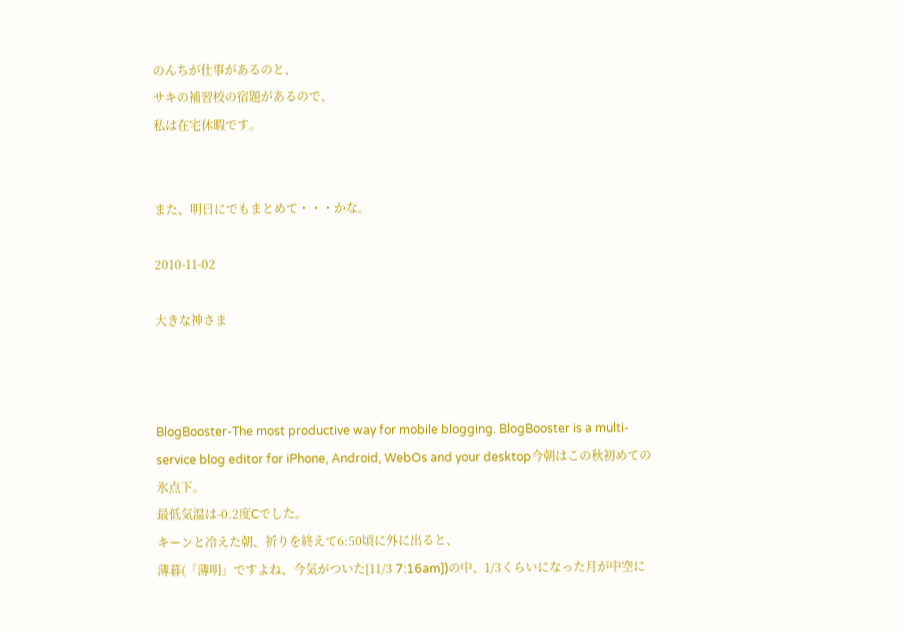のんちが仕事があるのと、
サキの補習校の宿題があるので、
私は在宅休暇です。


また、明日にでもまとめて・・・かな。

2010-11-02

大きな神さま



BlogBooster-The most productive way for mobile blogging. BlogBooster is a multi-service blog editor for iPhone, Android, WebOs and your desktop今朝はこの秋初めての氷点下。
最低気温は-0.2度Cでした。
キーンと冷えた朝、祈りを終えて6:50頃に外に出ると、
薄暮(「薄明」ですよね、今気がついた[11/3 7:16am])の中、1/3くらいになった月が中空に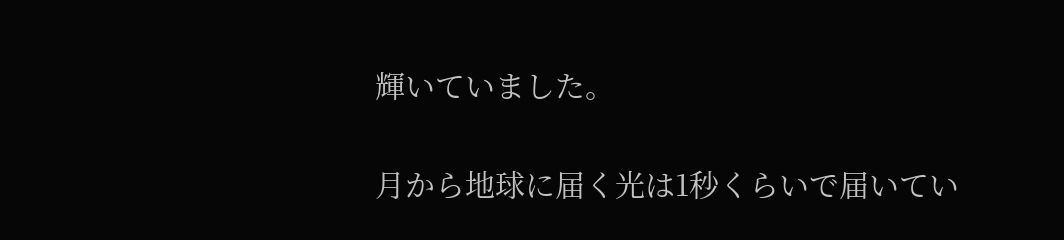輝いていました。


月から地球に届く光は1秒くらいで届いてい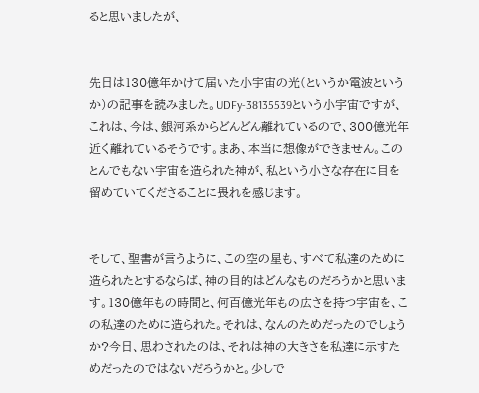ると思いましたが、


先日は130億年かけて届いた小宇宙の光(というか電波というか)の記事を読みました。UDFy-38135539という小宇宙ですが、これは、今は、銀河系からどんどん離れているので、300億光年近く離れているそうです。まあ、本当に想像ができません。このとんでもない宇宙を造られた神が、私という小さな存在に目を留めていてくださることに畏れを感じます。


そして、聖書が言うように、この空の星も、すべて私達のために造られたとするならば、神の目的はどんなものだろうかと思います。130億年もの時間と、何百億光年もの広さを持つ宇宙を、この私達のために造られた。それは、なんのためだったのでしょうか?今日、思わされたのは、それは神の大きさを私達に示すためだったのではないだろうかと。少しで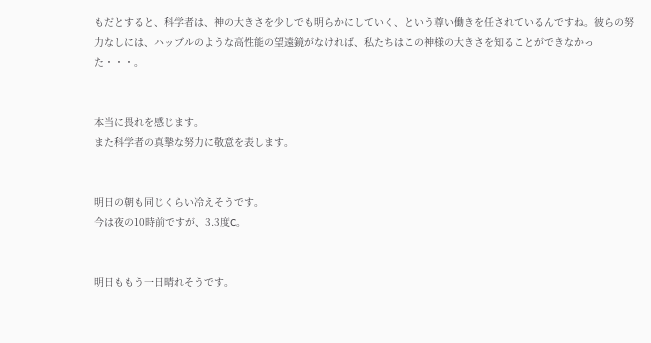もだとすると、科学者は、神の大きさを少しでも明らかにしていく、という尊い働きを任されているんですね。彼らの努力なしには、ハッブルのような高性能の望遠鏡がなければ、私たちはこの神様の大きさを知ることができなかった・・・。


本当に畏れを感じます。
また科学者の真摯な努力に敬意を表します。


明日の朝も同じくらい冷えそうです。
今は夜の10時前ですが、3.3度C。


明日ももう一日晴れそうです。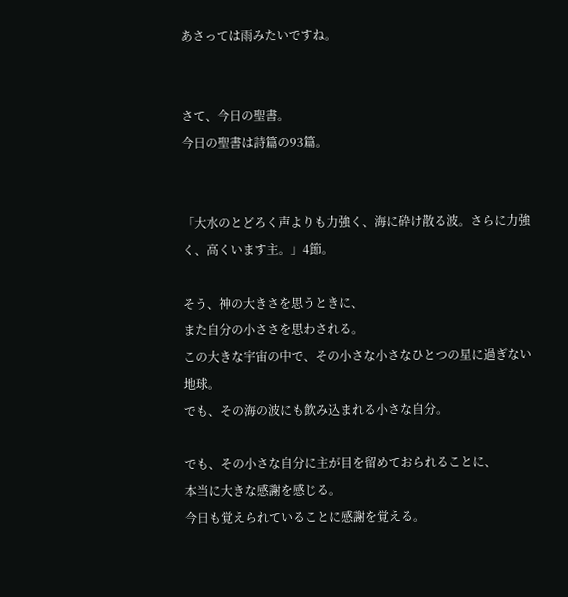あさっては雨みたいですね。


さて、今日の聖書。
今日の聖書は詩篇の93篇。


「大水のとどろく声よりも力強く、海に砕け散る波。さらに力強く、高くいます主。」4節。

そう、神の大きさを思うときに、
また自分の小ささを思わされる。
この大きな宇宙の中で、その小さな小さなひとつの星に過ぎない地球。
でも、その海の波にも飲み込まれる小さな自分。

でも、その小さな自分に主が目を留めておられることに、
本当に大きな感謝を感じる。
今日も覚えられていることに感謝を覚える。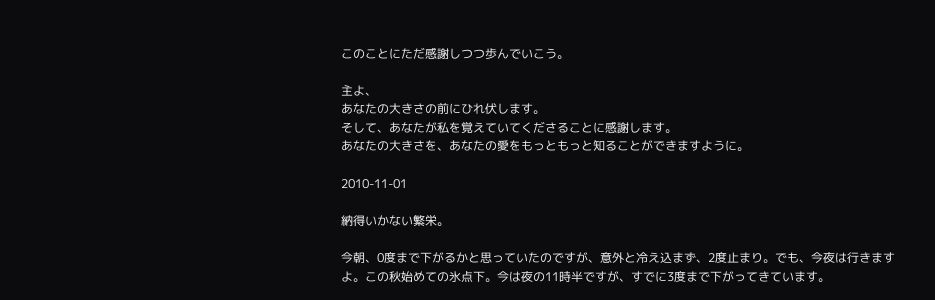このことにただ感謝しつつ歩んでいこう。

主よ、
あなたの大きさの前にひれ伏します。
そして、あなたが私を覚えていてくださることに感謝します。
あなたの大きさを、あなたの愛をもっともっと知ることができますように。

2010-11-01

納得いかない繁栄。

今朝、0度まで下がるかと思っていたのですが、意外と冷え込まず、2度止まり。でも、今夜は行きますよ。この秋始めての氷点下。今は夜の11時半ですが、すでに3度まで下がってきています。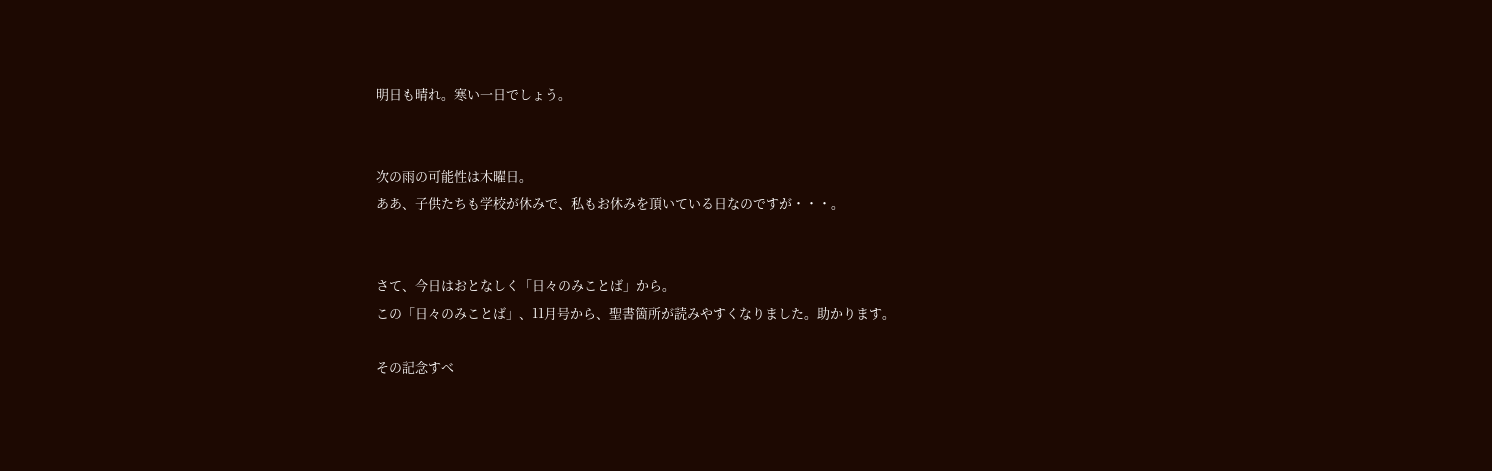明日も晴れ。寒い一日でしょう。


次の雨の可能性は木曜日。
ああ、子供たちも学校が休みで、私もお休みを頂いている日なのですが・・・。


さて、今日はおとなしく「日々のみことば」から。
この「日々のみことば」、11月号から、聖書箇所が読みやすくなりました。助かります。

その記念すべ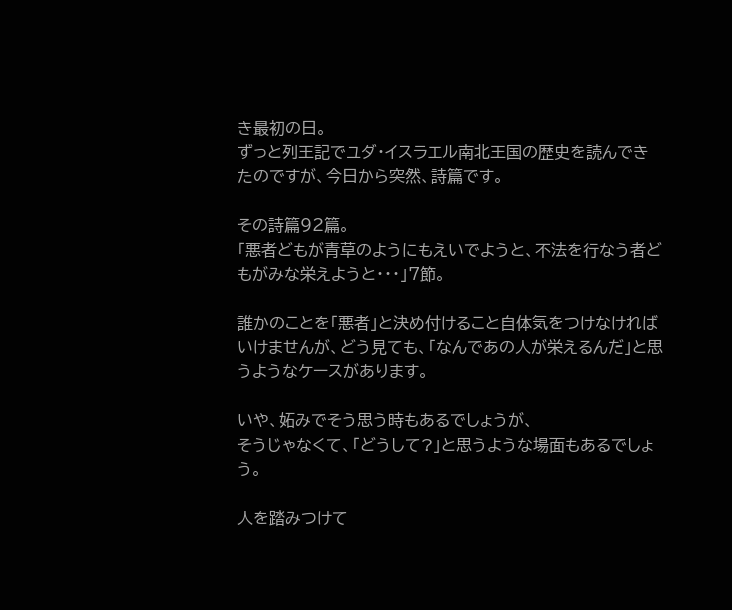き最初の日。
ずっと列王記でユダ・イスラエル南北王国の歴史を読んできたのですが、今日から突然、詩篇です。

その詩篇92篇。
「悪者どもが青草のようにもえいでようと、不法を行なう者どもがみな栄えようと・・・」7節。

誰かのことを「悪者」と決め付けること自体気をつけなければいけませんが、どう見ても、「なんであの人が栄えるんだ」と思うようなケースがあります。

いや、妬みでそう思う時もあるでしょうが、
そうじゃなくて、「どうして?」と思うような場面もあるでしょう。

人を踏みつけて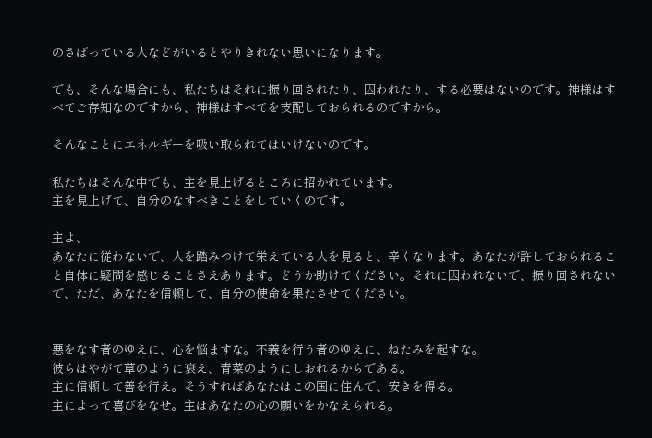のさばっている人などがいるとやりきれない思いになります。

でも、そんな場合にも、私たちはそれに振り回されたり、囚われたり、する必要はないのです。神様はすべてご存知なのですから、神様はすべてを支配しておられるのですから。

そんなことにエネルギーを吸い取られてはいけないのです。

私たちはそんな中でも、主を見上げるところに招かれています。
主を見上げて、自分のなすべきことをしていくのです。

主よ、
あなたに従わないで、人を踏みつけて栄えている人を見ると、辛くなります。あなたが許しておられること自体に疑問を感じることさえあります。どうか助けてください。それに囚われないで、振り回されないで、ただ、あなたを信頼して、自分の使命を果たさせてください。


悪をなす者のゆえに、心を悩ますな。不義を行う者のゆえに、ねたみを起すな。
彼らはやがて草のように衰え、青菜のようにしおれるからである。
主に信頼して善を行え。そうすればあなたはこの国に住んで、安きを得る。
主によって喜びをなせ。主はあなたの心の願いをかなえられる。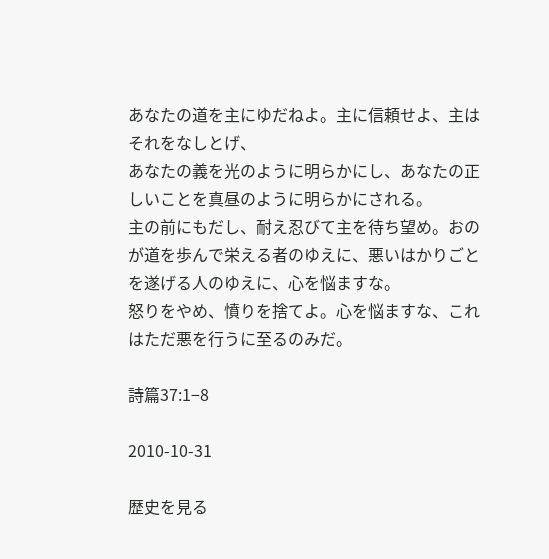あなたの道を主にゆだねよ。主に信頼せよ、主はそれをなしとげ、
あなたの義を光のように明らかにし、あなたの正しいことを真昼のように明らかにされる。
主の前にもだし、耐え忍びて主を待ち望め。おのが道を歩んで栄える者のゆえに、悪いはかりごとを遂げる人のゆえに、心を悩ますな。
怒りをやめ、憤りを捨てよ。心を悩ますな、これはただ悪を行うに至るのみだ。

詩篇37:1−8

2010-10-31

歴史を見る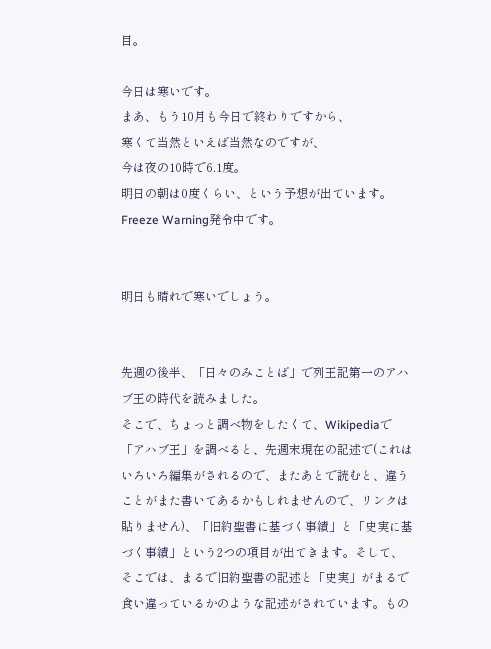目。

今日は寒いです。
まあ、もう10月も今日で終わりですから、
寒くて当然といえば当然なのですが、
今は夜の10時で6.1度。
明日の朝は0度くらい、という予想が出ています。
Freeze Warning発令中です。


明日も晴れで寒いでしょう。


先週の後半、「日々のみことば」で列王記第一のアハブ王の時代を読みました。
そこで、ちょっと調べ物をしたくて、Wikipediaで「アハブ王」を調べると、先週末現在の記述で(これはいろいろ編集がされるので、またあとで読むと、違うことがまた書いてあるかもしれませんので、リンクは貼りません)、「旧約聖書に基づく事績」と「史実に基づく事績」という2つの項目が出てきます。そして、そこでは、まるで旧約聖書の記述と「史実」がまるで食い違っているかのような記述がされています。もの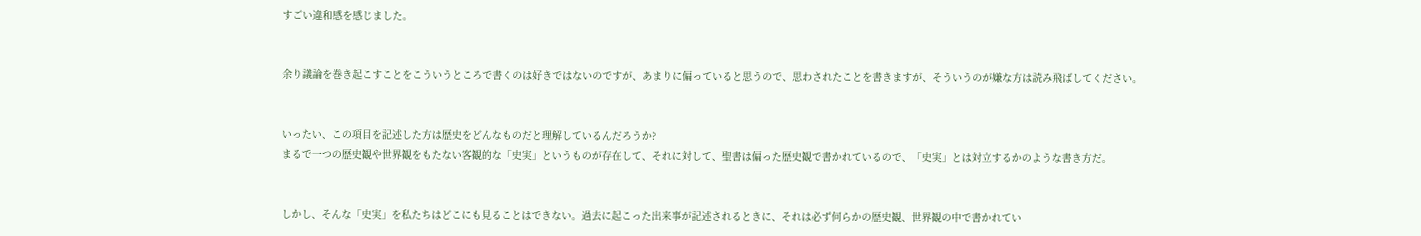すごい違和感を感じました。


余り議論を巻き起こすことをこういうところで書くのは好きではないのですが、あまりに偏っていると思うので、思わされたことを書きますが、そういうのが嫌な方は読み飛ばしてください。


いったい、この項目を記述した方は歴史をどんなものだと理解しているんだろうか?
まるで一つの歴史観や世界観をもたない客観的な「史実」というものが存在して、それに対して、聖書は偏った歴史観で書かれているので、「史実」とは対立するかのような書き方だ。


しかし、そんな「史実」を私たちはどこにも見ることはできない。過去に起こった出来事が記述されるときに、それは必ず何らかの歴史観、世界観の中で書かれてい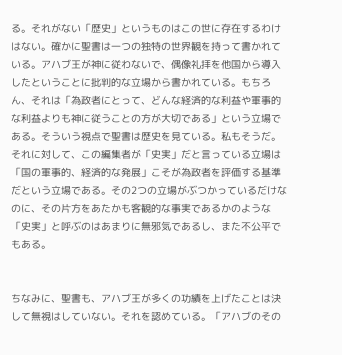る。それがない「歴史」というものはこの世に存在するわけはない。確かに聖書は一つの独特の世界観を持って書かれている。アハブ王が神に従わないで、偶像礼拝を他国から導入したということに批判的な立場から書かれている。もちろん、それは「為政者にとって、どんな経済的な利益や軍事的な利益よりも神に従うことの方が大切である」という立場である。そういう視点で聖書は歴史を見ている。私もそうだ。それに対して、この編集者が「史実」だと言っている立場は「国の軍事的、経済的な発展」こそが為政者を評価する基準だという立場である。その2つの立場がぶつかっているだけなのに、その片方をあたかも客観的な事実であるかのような「史実」と呼ぶのはあまりに無邪気であるし、また不公平でもある。


ちなみに、聖書も、アハブ王が多くの功績を上げたことは決して無視はしていない。それを認めている。「アハブのその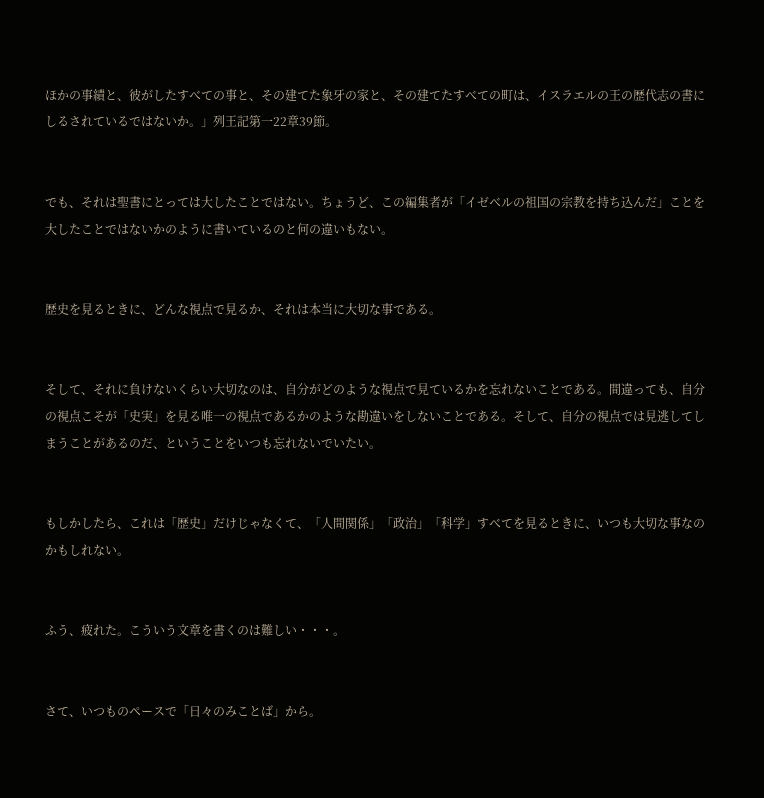ほかの事績と、彼がしたすべての事と、その建てた象牙の家と、その建てたすべての町は、イスラエルの王の歴代志の書にしるされているではないか。」列王記第一22章39節。


でも、それは聖書にとっては大したことではない。ちょうど、この編集者が「イゼベルの祖国の宗教を持ち込んだ」ことを大したことではないかのように書いているのと何の違いもない。


歴史を見るときに、どんな視点で見るか、それは本当に大切な事である。


そして、それに負けないくらい大切なのは、自分がどのような視点で見ているかを忘れないことである。間違っても、自分の視点こそが「史実」を見る唯一の視点であるかのような勘違いをしないことである。そして、自分の視点では見逃してしまうことがあるのだ、ということをいつも忘れないでいたい。


もしかしたら、これは「歴史」だけじゃなくて、「人間関係」「政治」「科学」すべてを見るときに、いつも大切な事なのかもしれない。


ふう、疲れた。こういう文章を書くのは難しい・・・。


さて、いつものペースで「日々のみことば」から。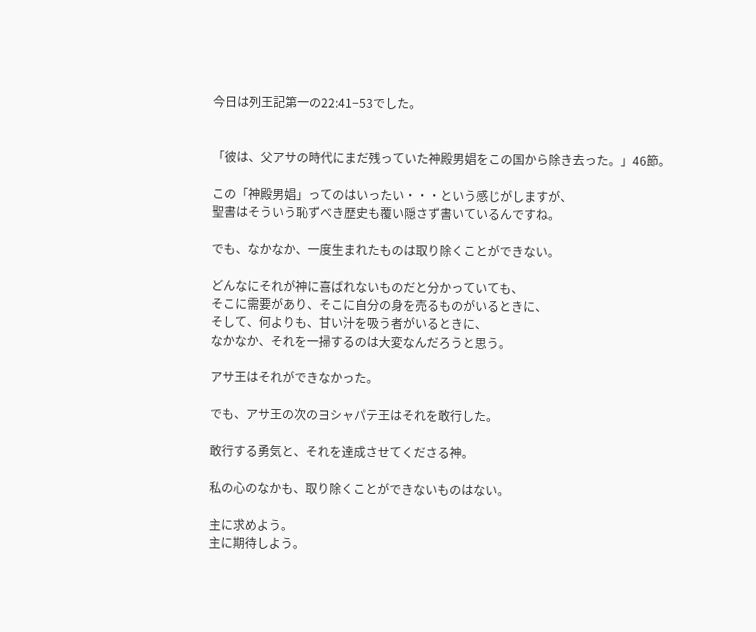今日は列王記第一の22:41−53でした。


「彼は、父アサの時代にまだ残っていた神殿男娼をこの国から除き去った。」46節。

この「神殿男娼」ってのはいったい・・・という感じがしますが、
聖書はそういう恥ずべき歴史も覆い隠さず書いているんですね。

でも、なかなか、一度生まれたものは取り除くことができない。

どんなにそれが神に喜ばれないものだと分かっていても、
そこに需要があり、そこに自分の身を売るものがいるときに、
そして、何よりも、甘い汁を吸う者がいるときに、
なかなか、それを一掃するのは大変なんだろうと思う。

アサ王はそれができなかった。

でも、アサ王の次のヨシャパテ王はそれを敢行した。

敢行する勇気と、それを達成させてくださる神。

私の心のなかも、取り除くことができないものはない。

主に求めよう。
主に期待しよう。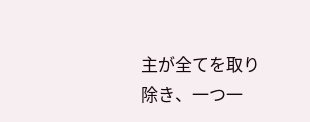主が全てを取り除き、一つ一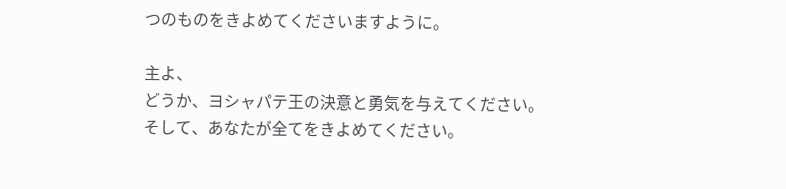つのものをきよめてくださいますように。

主よ、
どうか、ヨシャパテ王の決意と勇気を与えてください。
そして、あなたが全てをきよめてください。